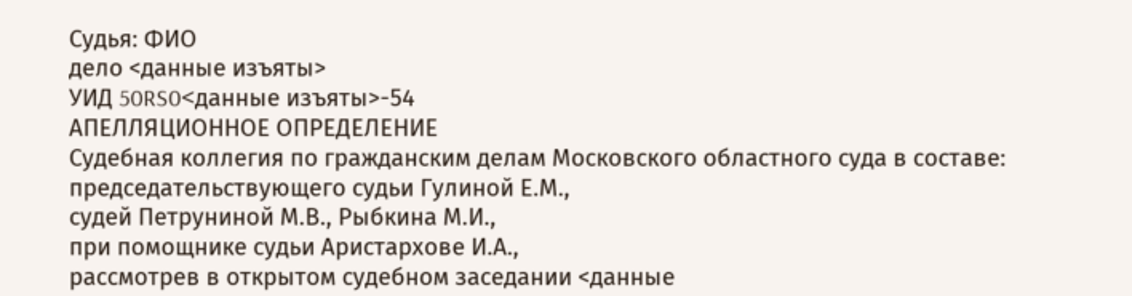Судья: ФИО
дело <данные изъяты>
УИД 50RS0<данные изъяты>-54
АПЕЛЛЯЦИОННОЕ ОПРЕДЕЛЕНИЕ
Судебная коллегия по гражданским делам Московского областного суда в составе:
председательствующего судьи Гулиной Е.М.,
судей Петруниной М.В., Рыбкина М.И.,
при помощнике судьи Аристархове И.А.,
рассмотрев в открытом судебном заседании <данные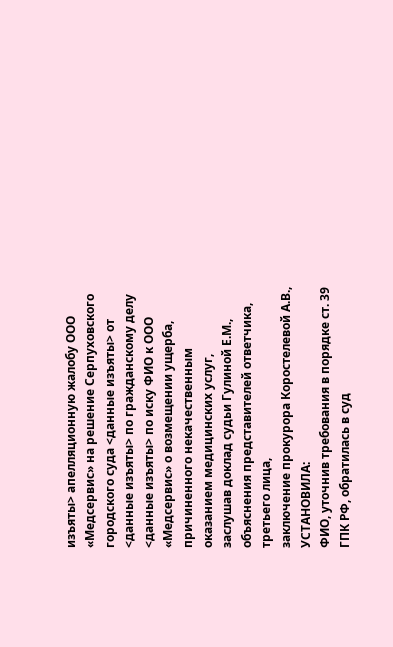изъяты> апелляционную жалобу ООО «Медсервис» на решение Серпуховского городского суда <данные изъяты> от <данные изъяты> по гражданскому делу <данные изъяты> по иску ФИО к ООО «Медсервис» о возмещении ущерба, причиненного некачественным оказанием медицинских услуг,
заслушав доклад судьи Гулиной Е.М.,
объяснения представителей ответчика, третьего лица,
заключение прокурора Коростелевой А.В.,
УСТАНОВИЛА:
ФИО, уточнив требования в порядке ст. 39 ГПК РФ, обратилась в суд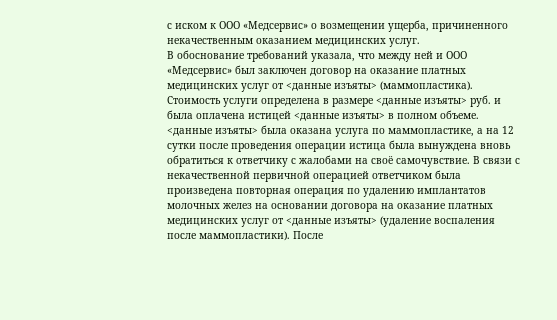с иском к ООО «Медсервис» о возмещении ущерба, причиненного некачественным оказанием медицинских услуг.
В обоснование требований указала, что между ней и ООО «Медсервис» был заключен договор на оказание платных медицинских услуг от <данные изъяты> (маммопластика). Стоимость услуги определена в размере <данные изъяты> руб. и была оплачена истицей <данные изъяты> в полном объеме. <данные изъяты> была оказана услуга по маммопластике, а на 12 сутки после проведения операции истица была вынуждена вновь обратиться к ответчику с жалобами на своё самочувствие. В связи с некачественной первичной операцией ответчиком была произведена повторная операция по удалению имплантатов молочных желез на основании договора на оказание платных медицинских услуг от <данные изъяты> (удаление воспаления после маммопластики). После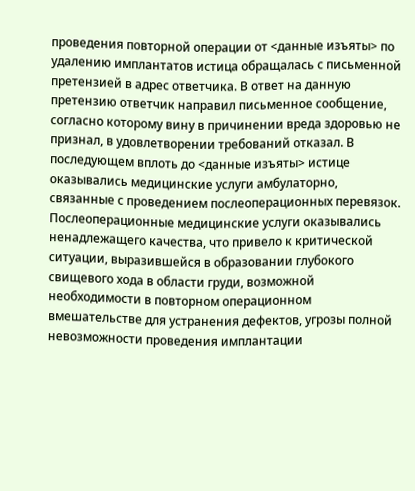проведения повторной операции от <данные изъяты> по удалению имплантатов истица обращалась с письменной претензией в адрес ответчика. В ответ на данную претензию ответчик направил письменное сообщение, согласно которому вину в причинении вреда здоровью не признал, в удовлетворении требований отказал. В последующем вплоть до <данные изъяты> истице оказывались медицинские услуги амбулаторно, связанные с проведением послеоперационных перевязок. Послеоперационные медицинские услуги оказывались ненадлежащего качества, что привело к критической ситуации, выразившейся в образовании глубокого свищевого хода в области груди, возможной необходимости в повторном операционном вмешательстве для устранения дефектов, угрозы полной невозможности проведения имплантации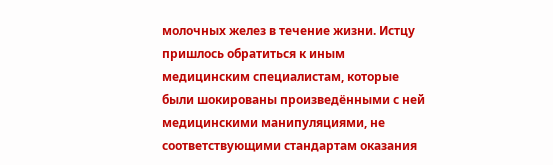молочных желез в течение жизни. Истцу пришлось обратиться к иным медицинским специалистам, которые были шокированы произведёнными с ней медицинскими манипуляциями, не соответствующими стандартам оказания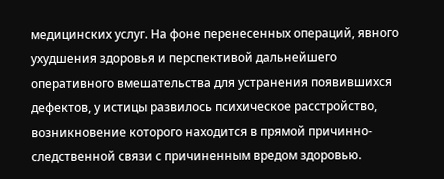медицинских услуг. На фоне перенесенных операций, явного ухудшения здоровья и перспективой дальнейшего оперативного вмешательства для устранения появившихся дефектов, у истицы развилось психическое расстройство, возникновение которого находится в прямой причинно-следственной связи с причиненным вредом здоровью.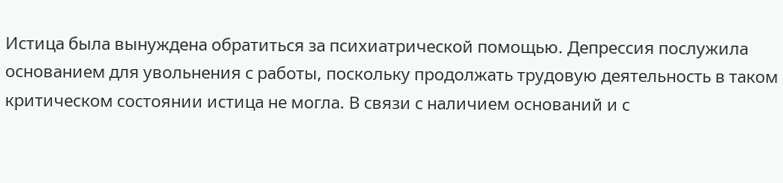Истица была вынуждена обратиться за психиатрической помощью. Депрессия послужила основанием для увольнения с работы, поскольку продолжать трудовую деятельность в таком критическом состоянии истица не могла. В связи с наличием оснований и с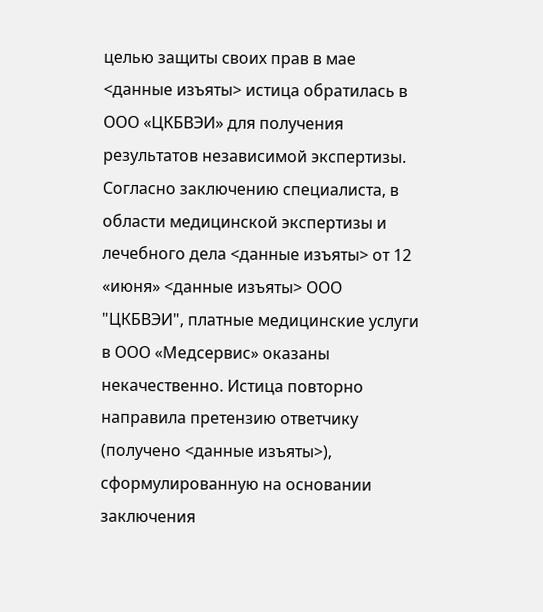целью защиты своих прав в мае <данные изъяты> истица обратилась в ООО «ЦКБВЭИ» для получения результатов независимой экспертизы. Согласно заключению специалиста, в области медицинской экспертизы и лечебного дела <данные изъяты> от 12 «июня» <данные изъяты> ООО "ЦКБВЭИ", платные медицинские услуги в ООО «Медсервис» оказаны некачественно. Истица повторно направила претензию ответчику (получено <данные изъяты>), сформулированную на основании заключения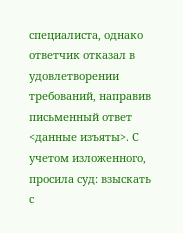специалиста, однако ответчик отказал в удовлетворении требований, направив письменный ответ <данные изъяты>. С учетом изложенного, просила суд: взыскать с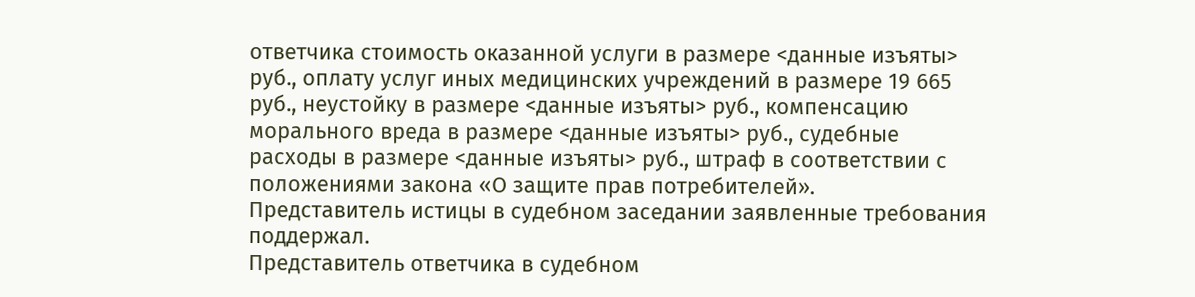ответчика стоимость оказанной услуги в размере <данные изъяты> руб., оплату услуг иных медицинских учреждений в размере 19 665 руб., неустойку в размере <данные изъяты> руб., компенсацию морального вреда в размере <данные изъяты> руб., судебные расходы в размере <данные изъяты> руб., штраф в соответствии с положениями закона «О защите прав потребителей».
Представитель истицы в судебном заседании заявленные требования поддержал.
Представитель ответчика в судебном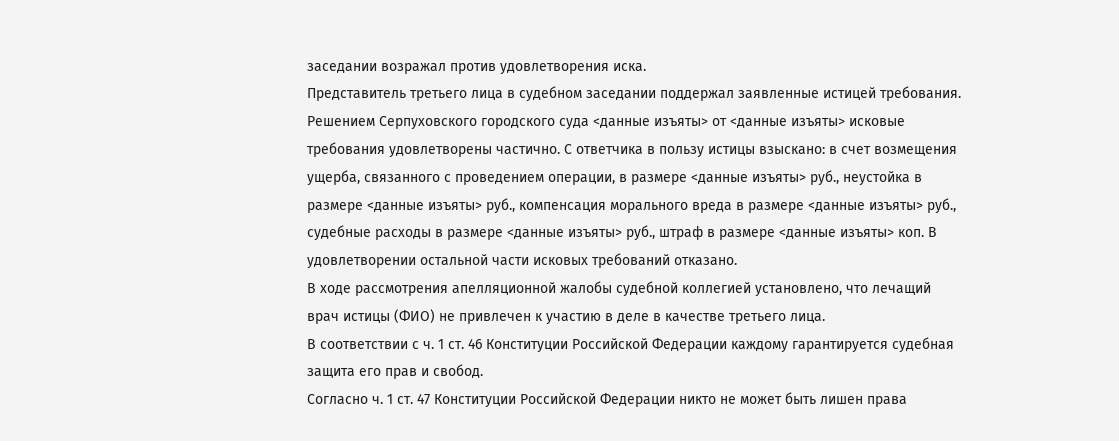заседании возражал против удовлетворения иска.
Представитель третьего лица в судебном заседании поддержал заявленные истицей требования.
Решением Серпуховского городского суда <данные изъяты> от <данные изъяты> исковые требования удовлетворены частично. С ответчика в пользу истицы взыскано: в счет возмещения ущерба, связанного с проведением операции, в размере <данные изъяты> руб., неустойка в размере <данные изъяты> руб., компенсация морального вреда в размере <данные изъяты> руб., судебные расходы в размере <данные изъяты> руб., штраф в размере <данные изъяты> коп. В удовлетворении остальной части исковых требований отказано.
В ходе рассмотрения апелляционной жалобы судебной коллегией установлено, что лечащий врач истицы (ФИО) не привлечен к участию в деле в качестве третьего лица.
В соответствии с ч. 1 ст. 46 Конституции Российской Федерации каждому гарантируется судебная защита его прав и свобод.
Согласно ч. 1 ст. 47 Конституции Российской Федерации никто не может быть лишен права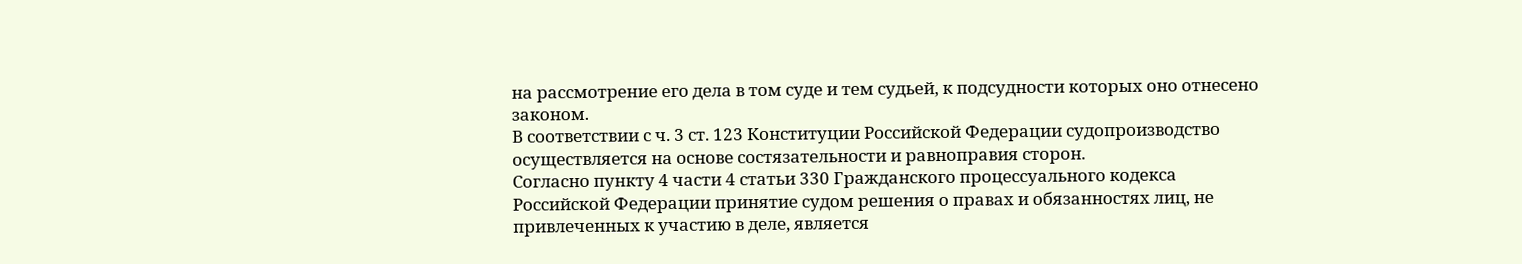на рассмотрение его дела в том суде и тем судьей, к подсудности которых оно отнесено законом.
В соответствии с ч. 3 ст. 123 Конституции Российской Федерации судопроизводство осуществляется на основе состязательности и равноправия сторон.
Согласно пункту 4 части 4 статьи 330 Гражданского процессуального кодекса Российской Федерации принятие судом решения о правах и обязанностях лиц, не привлеченных к участию в деле, является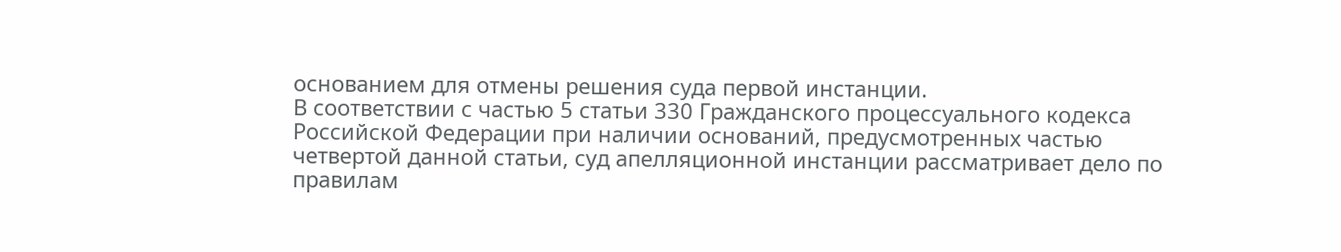основанием для отмены решения суда первой инстанции.
В соответствии с частью 5 статьи 330 Гражданского процессуального кодекса Российской Федерации при наличии оснований, предусмотренных частью четвертой данной статьи, суд апелляционной инстанции рассматривает дело по правилам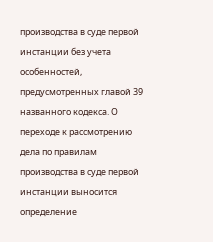производства в суде первой инстанции без учета особенностей, предусмотренных главой 39 названного кодекса. О переходе к рассмотрению дела по правилам производства в суде первой инстанции выносится определение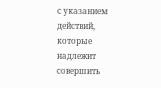с указанием действий, которые надлежит совершить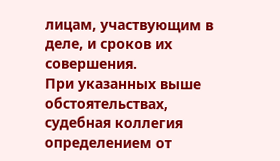лицам, участвующим в деле, и сроков их совершения.
При указанных выше обстоятельствах, судебная коллегия определением от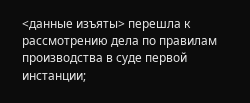<данные изъяты> перешла к рассмотрению дела по правилам производства в суде первой инстанции;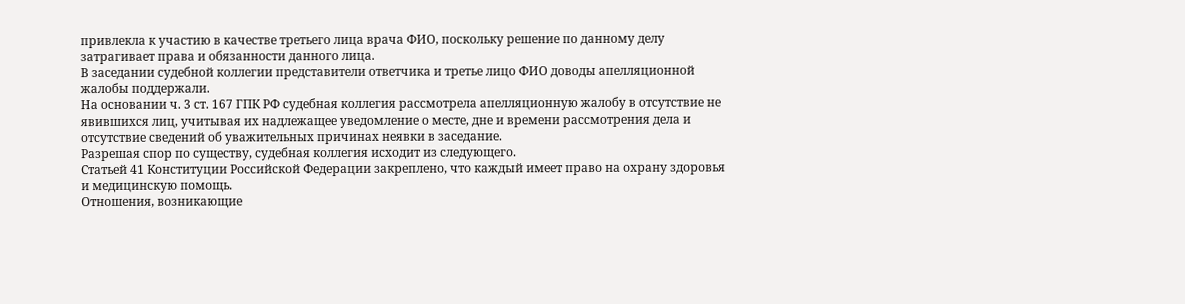привлекла к участию в качестве третьего лица врача ФИО, поскольку решение по данному делу затрагивает права и обязанности данного лица.
В заседании судебной коллегии представители ответчика и третье лицо ФИО доводы апелляционной жалобы поддержали.
На основании ч. 3 ст. 167 ГПК РФ судебная коллегия рассмотрела апелляционную жалобу в отсутствие не явившихся лиц, учитывая их надлежащее уведомление о месте, дне и времени рассмотрения дела и отсутствие сведений об уважительных причинах неявки в заседание.
Разрешая спор по существу, судебная коллегия исходит из следующего.
Статьей 41 Конституции Российской Федерации закреплено, что каждый имеет право на охрану здоровья и медицинскую помощь.
Отношения, возникающие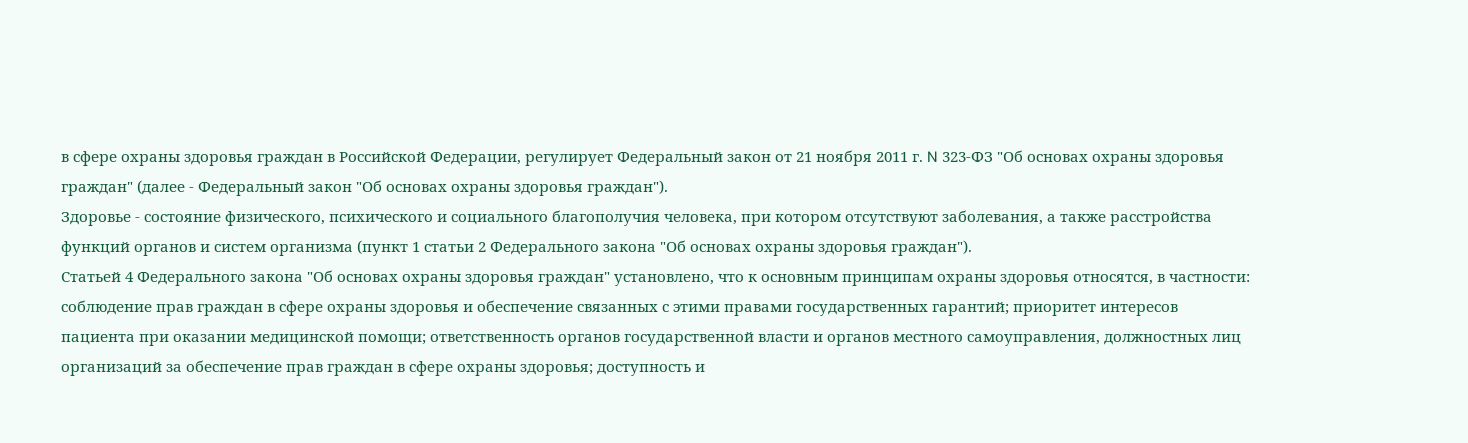в сфере охраны здоровья граждан в Российской Федерации, регулирует Федеральный закон от 21 ноября 2011 г. N 323-ФЗ "Об основах охраны здоровья граждан" (далее - Федеральный закон "Об основах охраны здоровья граждан").
Здоровье - состояние физического, психического и социального благополучия человека, при котором отсутствуют заболевания, а также расстройства функций органов и систем организма (пункт 1 статьи 2 Федерального закона "Об основах охраны здоровья граждан").
Статьей 4 Федерального закона "Об основах охраны здоровья граждан" установлено, что к основным принципам охраны здоровья относятся, в частности: соблюдение прав граждан в сфере охраны здоровья и обеспечение связанных с этими правами государственных гарантий; приоритет интересов пациента при оказании медицинской помощи; ответственность органов государственной власти и органов местного самоуправления, должностных лиц организаций за обеспечение прав граждан в сфере охраны здоровья; доступность и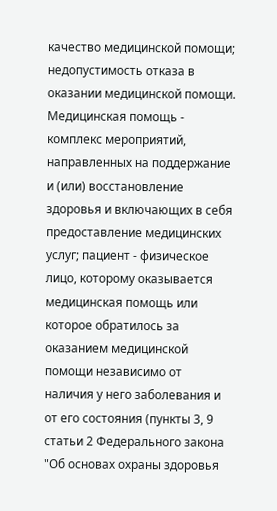качество медицинской помощи; недопустимость отказа в оказании медицинской помощи.
Медицинская помощь - комплекс мероприятий, направленных на поддержание и (или) восстановление здоровья и включающих в себя предоставление медицинских услуг; пациент - физическое лицо, которому оказывается медицинская помощь или которое обратилось за оказанием медицинской помощи независимо от наличия у него заболевания и от его состояния (пункты 3, 9 статьи 2 Федерального закона "Об основах охраны здоровья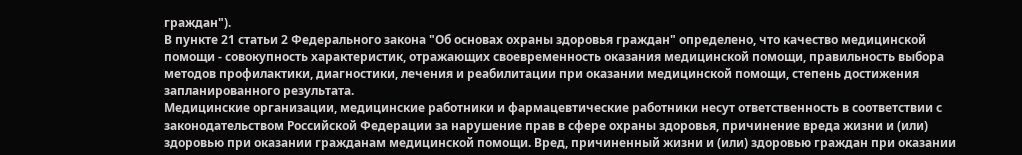граждан").
В пункте 21 статьи 2 Федерального закона "Об основах охраны здоровья граждан" определено, что качество медицинской помощи - совокупность характеристик, отражающих своевременность оказания медицинской помощи, правильность выбора методов профилактики, диагностики, лечения и реабилитации при оказании медицинской помощи, степень достижения запланированного результата.
Медицинские организации, медицинские работники и фармацевтические работники несут ответственность в соответствии с законодательством Российской Федерации за нарушение прав в сфере охраны здоровья, причинение вреда жизни и (или) здоровью при оказании гражданам медицинской помощи. Вред, причиненный жизни и (или) здоровью граждан при оказании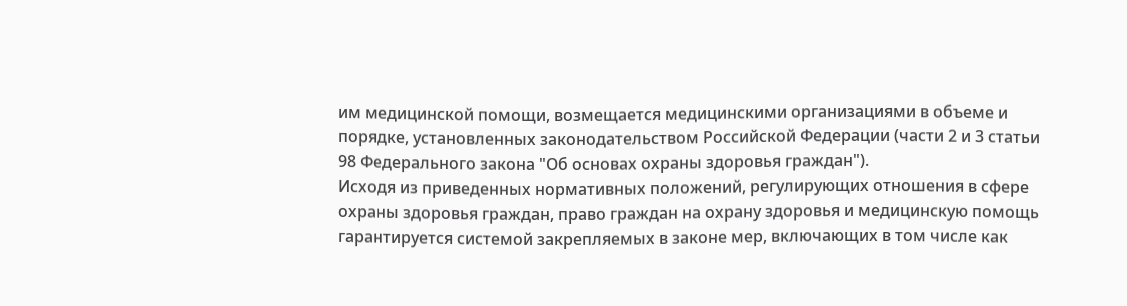им медицинской помощи, возмещается медицинскими организациями в объеме и порядке, установленных законодательством Российской Федерации (части 2 и 3 статьи 98 Федерального закона "Об основах охраны здоровья граждан").
Исходя из приведенных нормативных положений, регулирующих отношения в сфере охраны здоровья граждан, право граждан на охрану здоровья и медицинскую помощь гарантируется системой закрепляемых в законе мер, включающих в том числе как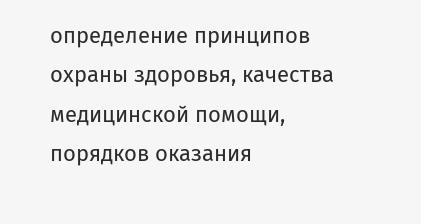определение принципов охраны здоровья, качества медицинской помощи, порядков оказания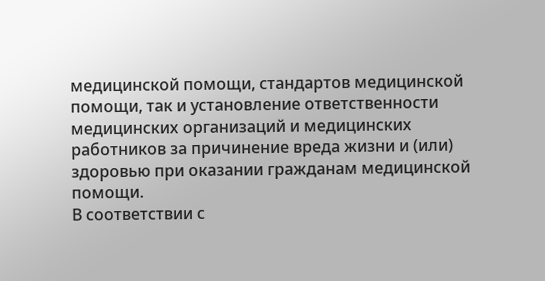медицинской помощи, стандартов медицинской помощи, так и установление ответственности медицинских организаций и медицинских работников за причинение вреда жизни и (или) здоровью при оказании гражданам медицинской помощи.
В соответствии с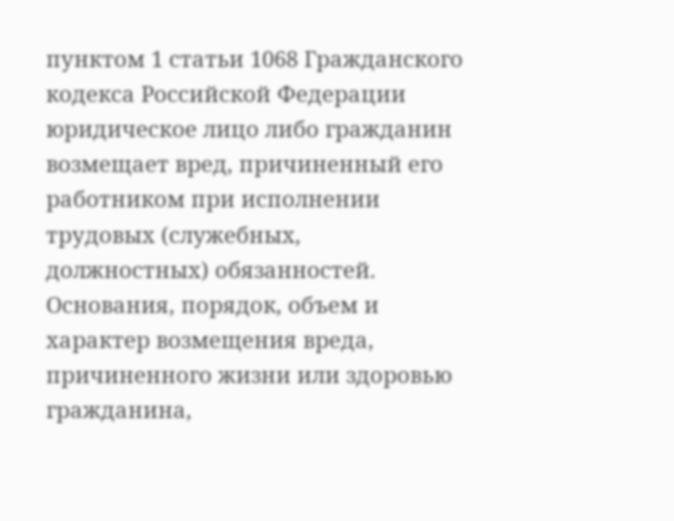пунктом 1 статьи 1068 Гражданского кодекса Российской Федерации юридическое лицо либо гражданин возмещает вред, причиненный его работником при исполнении трудовых (служебных, должностных) обязанностей.
Основания, порядок, объем и характер возмещения вреда, причиненного жизни или здоровью гражданина,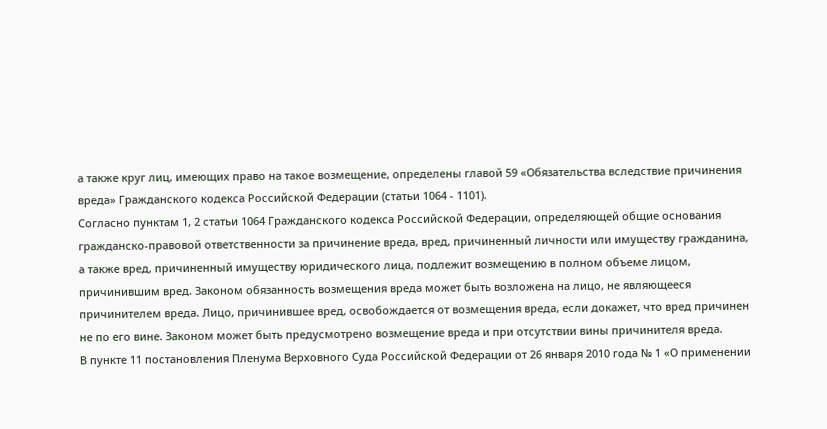а также круг лиц, имеющих право на такое возмещение, определены главой 59 «Обязательства вследствие причинения вреда» Гражданского кодекса Российской Федерации (статьи 1064 - 1101).
Согласно пунктам 1, 2 статьи 1064 Гражданского кодекса Российской Федерации, определяющей общие основания гражданско-правовой ответственности за причинение вреда, вред, причиненный личности или имуществу гражданина, а также вред, причиненный имуществу юридического лица, подлежит возмещению в полном объеме лицом, причинившим вред. Законом обязанность возмещения вреда может быть возложена на лицо, не являющееся причинителем вреда. Лицо, причинившее вред, освобождается от возмещения вреда, если докажет, что вред причинен не по его вине. Законом может быть предусмотрено возмещение вреда и при отсутствии вины причинителя вреда.
В пункте 11 постановления Пленума Верховного Суда Российской Федерации от 26 января 2010 года № 1 «О применении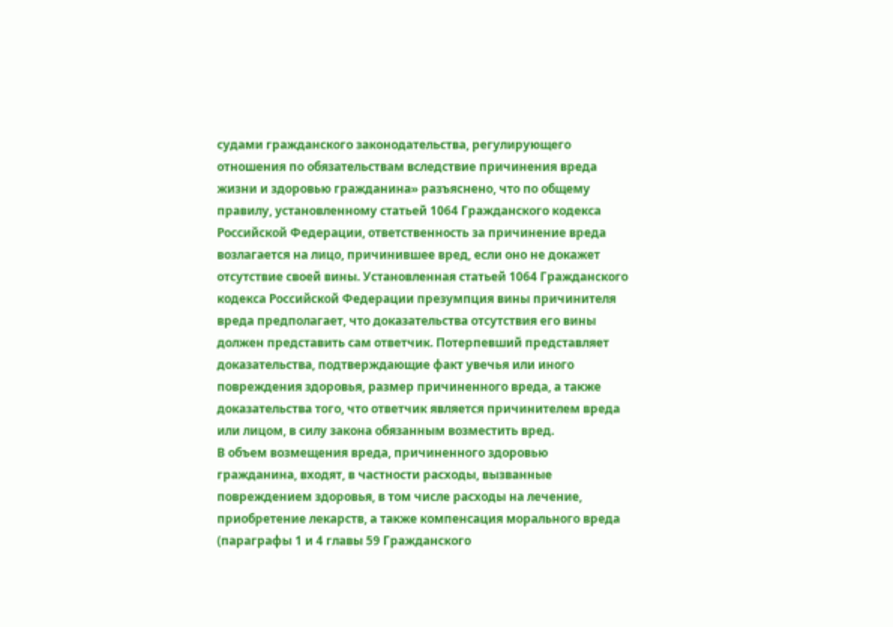судами гражданского законодательства, регулирующего отношения по обязательствам вследствие причинения вреда жизни и здоровью гражданина» разъяснено, что по общему правилу, установленному статьей 1064 Гражданского кодекса Российской Федерации, ответственность за причинение вреда возлагается на лицо, причинившее вред, если оно не докажет отсутствие своей вины. Установленная статьей 1064 Гражданского кодекса Российской Федерации презумпция вины причинителя вреда предполагает, что доказательства отсутствия его вины должен представить сам ответчик. Потерпевший представляет доказательства, подтверждающие факт увечья или иного повреждения здоровья, размер причиненного вреда, а также доказательства того, что ответчик является причинителем вреда или лицом, в силу закона обязанным возместить вред.
В объем возмещения вреда, причиненного здоровью гражданина, входят, в частности расходы, вызванные повреждением здоровья, в том числе расходы на лечение, приобретение лекарств, а также компенсация морального вреда (параграфы 1 и 4 главы 59 Гражданского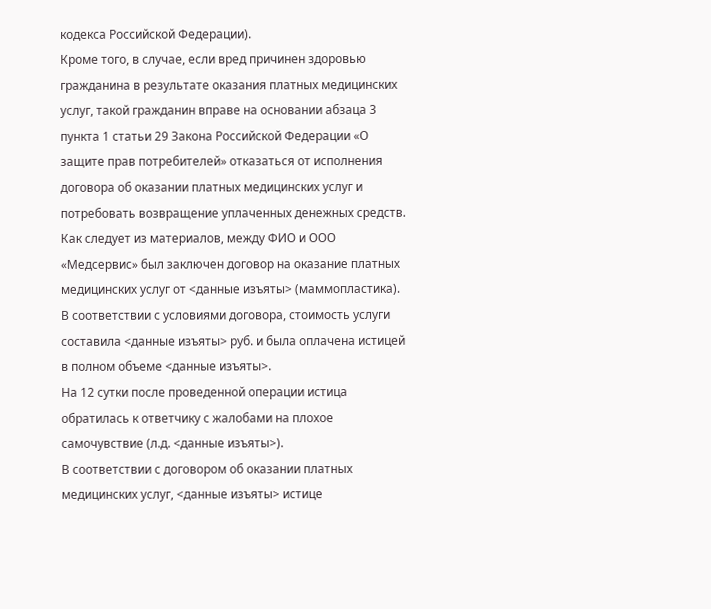кодекса Российской Федерации).
Кроме того, в случае, если вред причинен здоровью гражданина в результате оказания платных медицинских услуг, такой гражданин вправе на основании абзаца 3 пункта 1 статьи 29 Закона Российской Федерации «О защите прав потребителей» отказаться от исполнения договора об оказании платных медицинских услуг и потребовать возвращение уплаченных денежных средств.
Как следует из материалов, между ФИО и ООО «Медсервис» был заключен договор на оказание платных медицинских услуг от <данные изъяты> (маммопластика).
В соответствии с условиями договора, стоимость услуги составила <данные изъяты> руб. и была оплачена истицей в полном объеме <данные изъяты>.
На 12 сутки после проведенной операции истица обратилась к ответчику с жалобами на плохое самочувствие (л.д. <данные изъяты>).
В соответствии с договором об оказании платных медицинских услуг, <данные изъяты> истице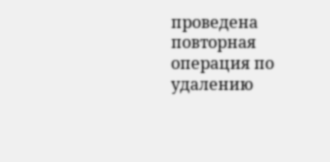проведена повторная операция по удалению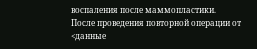воспаления после маммопластики.
После проведения повторной операции от <данные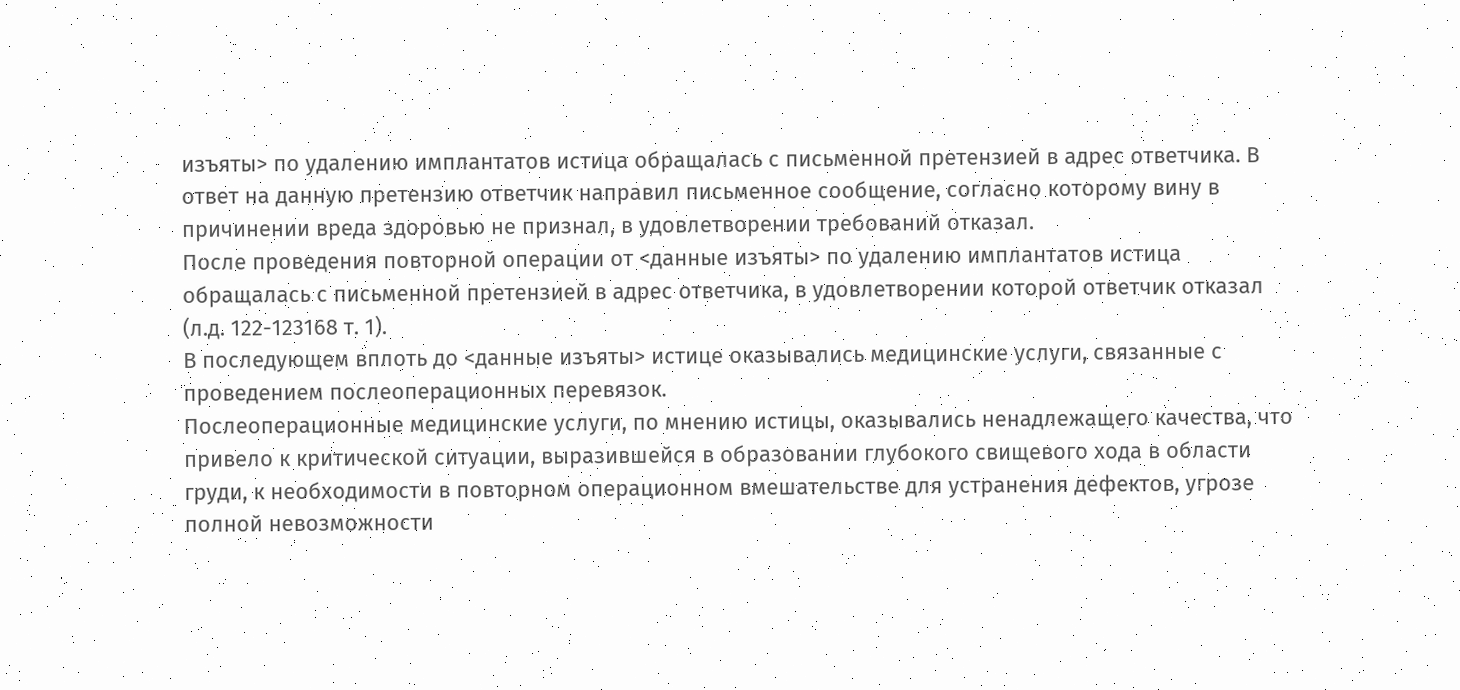изъяты> по удалению имплантатов истица обращалась с письменной претензией в адрес ответчика. В ответ на данную претензию ответчик направил письменное сообщение, согласно которому вину в причинении вреда здоровью не признал, в удовлетворении требований отказал.
После проведения повторной операции от <данные изъяты> по удалению имплантатов истица обращалась с письменной претензией в адрес ответчика, в удовлетворении которой ответчик отказал (л.д. 122-123168 т. 1).
В последующем вплоть до <данные изъяты> истице оказывались медицинские услуги, связанные с проведением послеоперационных перевязок.
Послеоперационные медицинские услуги, по мнению истицы, оказывались ненадлежащего качества, что привело к критической ситуации, выразившейся в образовании глубокого свищевого хода в области груди, к необходимости в повторном операционном вмешательстве для устранения дефектов, угрозе полной невозможности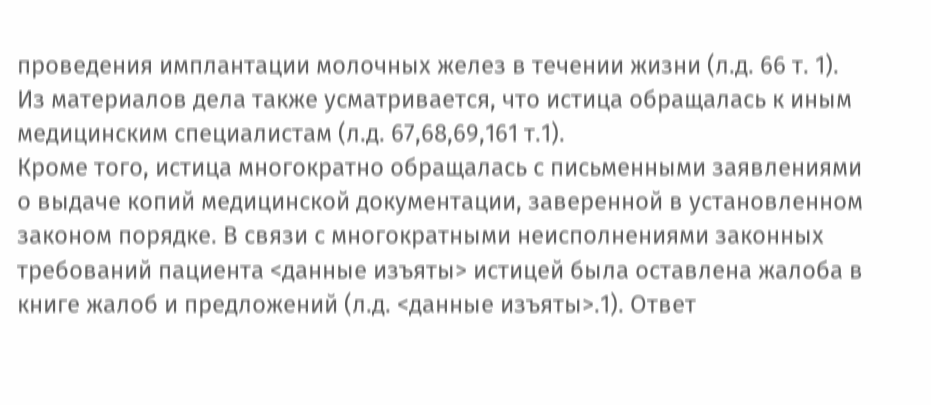проведения имплантации молочных желез в течении жизни (л.д. 66 т. 1).
Из материалов дела также усматривается, что истица обращалась к иным медицинским специалистам (л.д. 67,68,69,161 т.1).
Кроме того, истица многократно обращалась с письменными заявлениями о выдаче копий медицинской документации, заверенной в установленном законом порядке. В связи с многократными неисполнениями законных требований пациента <данные изъяты> истицей была оставлена жалоба в книге жалоб и предложений (л.д. <данные изъяты>.1). Ответ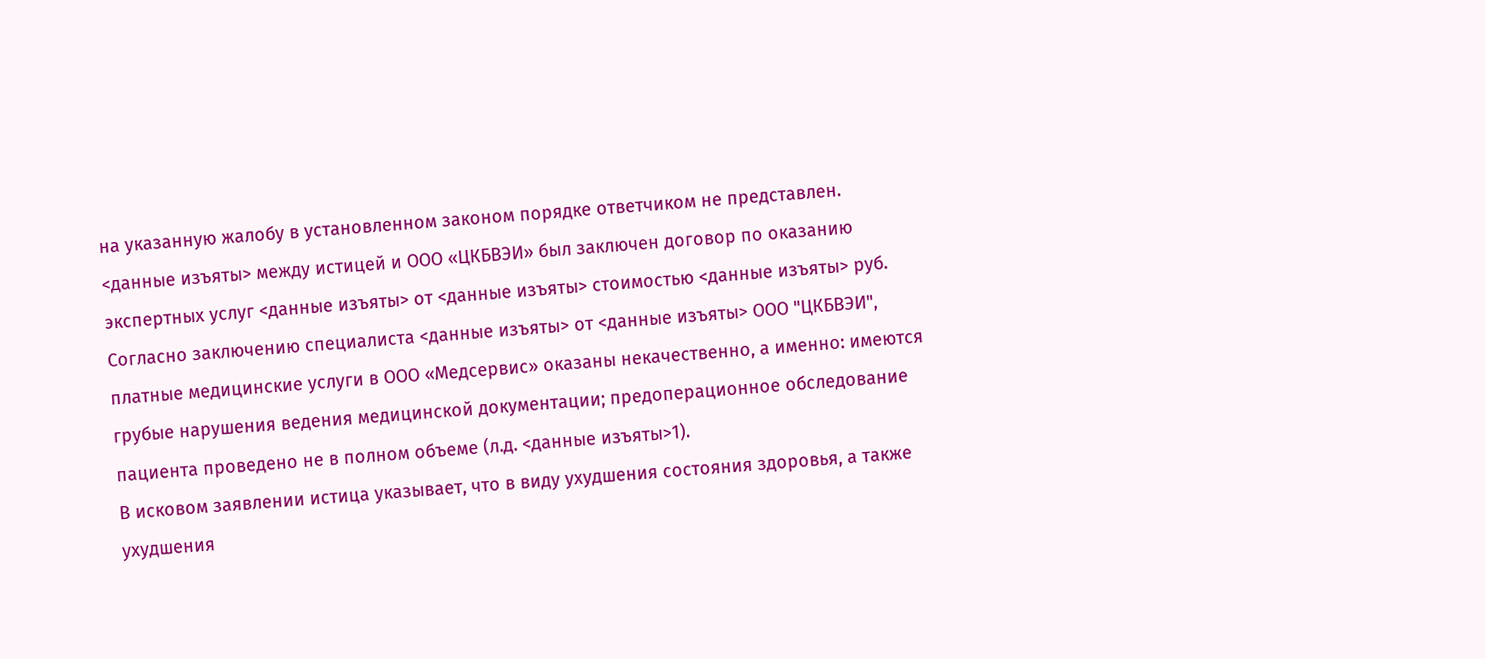на указанную жалобу в установленном законом порядке ответчиком не представлен.
<данные изъяты> между истицей и ООО «ЦКБВЭИ» был заключен договор по оказанию экспертных услуг <данные изъяты> от <данные изъяты> стоимостью <данные изъяты> руб.
Согласно заключению специалиста <данные изъяты> от <данные изъяты> ООО "ЦКБВЭИ", платные медицинские услуги в ООО «Медсервис» оказаны некачественно, а именно: имеются грубые нарушения ведения медицинской документации; предоперационное обследование пациента проведено не в полном объеме (л.д. <данные изъяты>1).
В исковом заявлении истица указывает, что в виду ухудшения состояния здоровья, а также ухудшения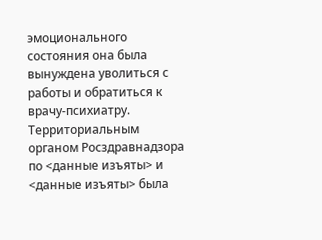эмоционального состояния она была вынуждена уволиться с работы и обратиться к врачу-психиатру.
Территориальным органом Росздравнадзора по <данные изъяты> и <данные изъяты> была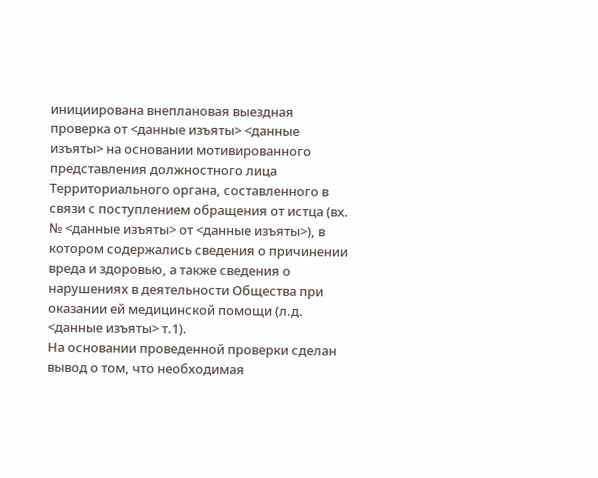инициирована внеплановая выездная проверка от <данные изъяты> <данные изъяты> на основании мотивированного представления должностного лица Территориального органа, составленного в связи с поступлением обращения от истца (вх. № <данные изъяты> от <данные изъяты>), в котором содержались сведения о причинении вреда и здоровью, а также сведения о нарушениях в деятельности Общества при оказании ей медицинской помощи (л.д. <данные изъяты> т.1).
На основании проведенной проверки сделан вывод о том, что необходимая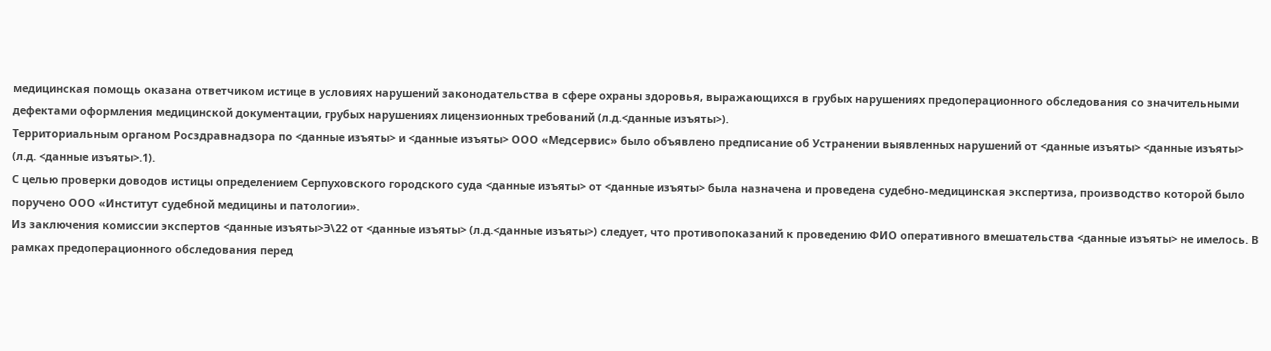медицинская помощь оказана ответчиком истице в условиях нарушений законодательства в сфере охраны здоровья, выражающихся в грубых нарушениях предоперационного обследования со значительными дефектами оформления медицинской документации, грубых нарушениях лицензионных требований (л.д.<данные изъяты>).
Территориальным органом Росздравнадзора по <данные изъяты> и <данные изъяты> ООО «Медсервис» было объявлено предписание об Устранении выявленных нарушений от <данные изъяты> <данные изъяты> (л.д. <данные изъяты>.1).
С целью проверки доводов истицы определением Серпуховского городского суда <данные изъяты> от <данные изъяты> была назначена и проведена судебно-медицинская экспертиза, производство которой было поручено ООО «Институт судебной медицины и патологии».
Из заключения комиссии экспертов <данные изъяты>Э\22 от <данные изъяты> (л.д.<данные изъяты>) следует, что противопоказаний к проведению ФИО оперативного вмешательства <данные изъяты> не имелось. В рамках предоперационного обследования перед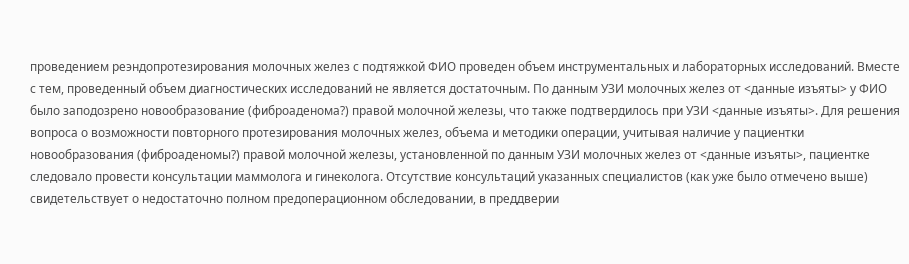проведением реэндопротезирования молочных желез с подтяжкой ФИО проведен объем инструментальных и лабораторных исследований. Вместе с тем, проведенный объем диагностических исследований не является достаточным. По данным УЗИ молочных желез от <данные изъяты> у ФИО было заподозрено новообразование (фиброаденома?) правой молочной железы, что также подтвердилось при УЗИ <данные изъяты>. Для решения вопроса о возможности повторного протезирования молочных желез, объема и методики операции, учитывая наличие у пациентки новообразования (фиброаденомы?) правой молочной железы, установленной по данным УЗИ молочных желез от <данные изъяты>, пациентке следовало провести консультации маммолога и гинеколога. Отсутствие консультаций указанных специалистов (как уже было отмечено выше) свидетельствует о недостаточно полном предоперационном обследовании, в преддверии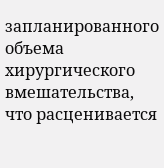запланированного объема хирургического вмешательства, что расценивается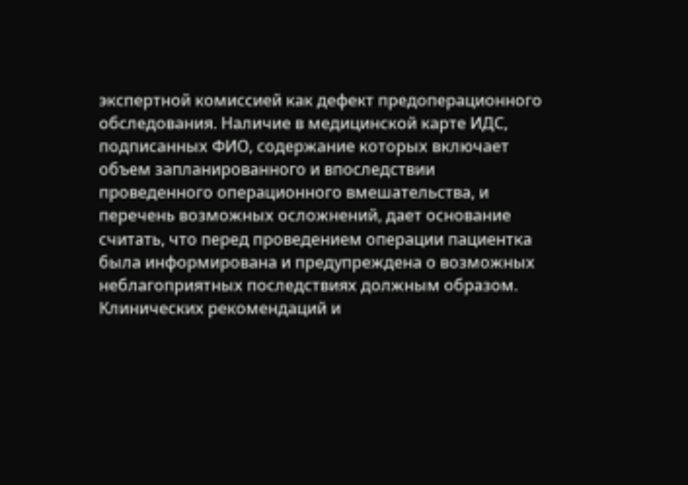экспертной комиссией как дефект предоперационного обследования. Наличие в медицинской карте ИДС, подписанных ФИО, содержание которых включает объем запланированного и впоследствии проведенного операционного вмешательства, и перечень возможных осложнений, дает основание считать, что перед проведением операции пациентка была информирована и предупреждена о возможных неблагоприятных последствиях должным образом. Клинических рекомендаций и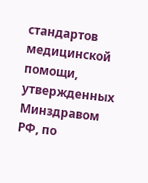стандартов медицинской помощи, утвержденных Минздравом РФ, по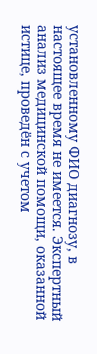установленному ФИО диагнозу, в настоящее время не имеется. Экспертный анализ медицинской помощи, оказанной истице, проведён с учетом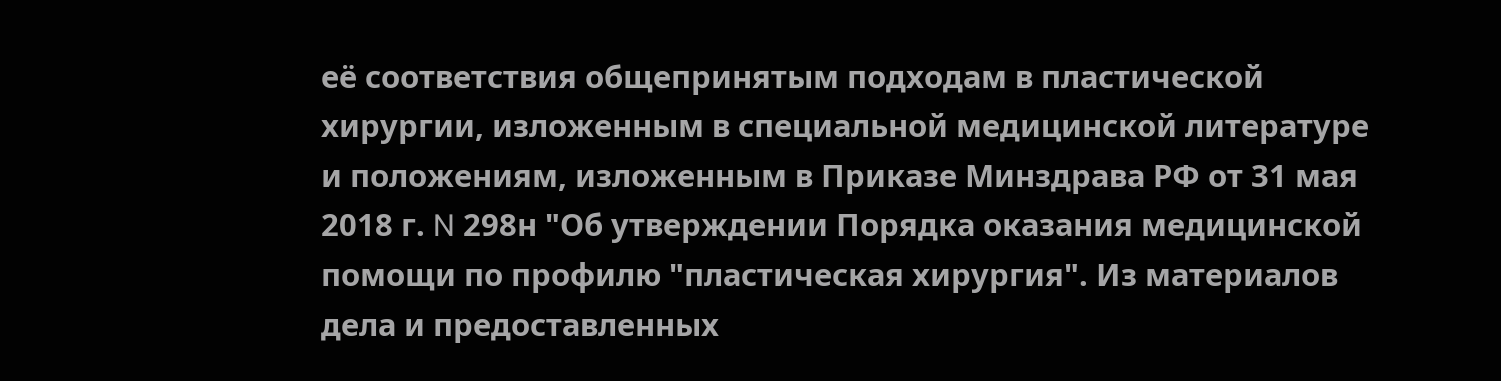её соответствия общепринятым подходам в пластической хирургии, изложенным в специальной медицинской литературе и положениям, изложенным в Приказе Минздрава РФ от 31 мая 2018 г. N 298н "Об утверждении Порядка оказания медицинской помощи по профилю "пластическая хирургия". Из материалов дела и предоставленных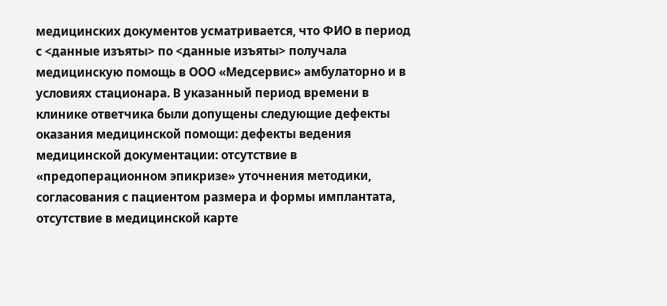медицинских документов усматривается, что ФИО в период с <данные изъяты> по <данные изъяты> получала медицинскую помощь в ООО «Медсервис» амбулаторно и в условиях стационара. В указанный период времени в клинике ответчика были допущены следующие дефекты оказания медицинской помощи: дефекты ведения медицинской документации: отсутствие в «предоперационном эпикризе» уточнения методики, согласования с пациентом размера и формы имплантата, отсутствие в медицинской карте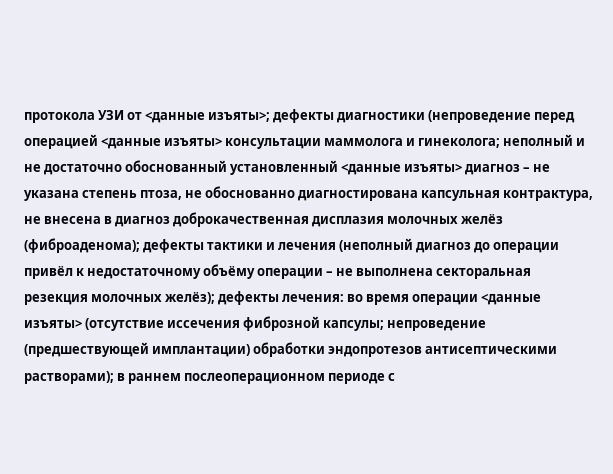протокола УЗИ от <данные изъяты>; дефекты диагностики (непроведение перед операцией <данные изъяты> консультации маммолога и гинеколога; неполный и не достаточно обоснованный установленный <данные изъяты> диагноз – не указана степень птоза, не обоснованно диагностирована капсульная контрактура, не внесена в диагноз доброкачественная дисплазия молочных желёз (фиброаденома); дефекты тактики и лечения (неполный диагноз до операции привёл к недостаточному объёму операции – не выполнена секторальная резекция молочных желёз); дефекты лечения: во время операции <данные изъяты> (отсутствие иссечения фиброзной капсулы; непроведение (предшествующей имплантации) обработки эндопротезов антисептическими растворами); в раннем послеоперационном периоде с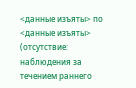<данные изъяты> по <данные изъяты> (отсутствие: наблюдения за течением раннего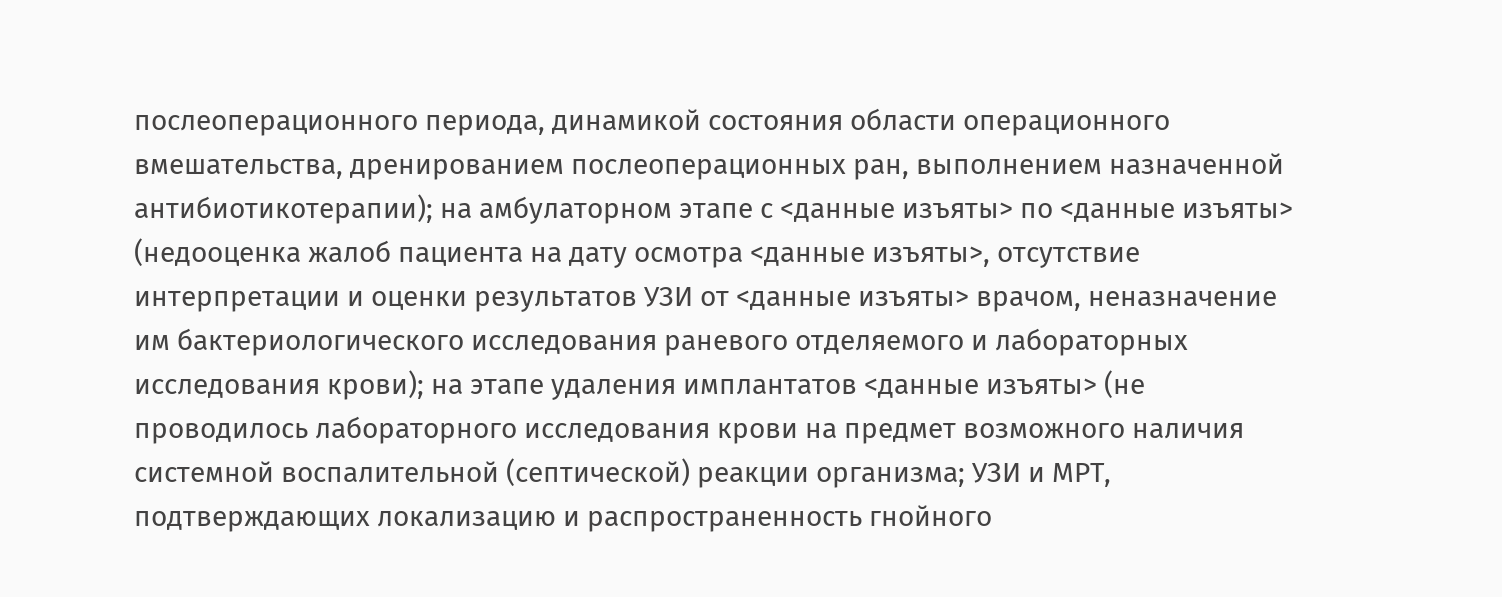послеоперационного периода, динамикой состояния области операционного вмешательства, дренированием послеоперационных ран, выполнением назначенной антибиотикотерапии); на амбулаторном этапе с <данные изъяты> по <данные изъяты> (недооценка жалоб пациента на дату осмотра <данные изъяты>, отсутствие интерпретации и оценки результатов УЗИ от <данные изъяты> врачом, неназначение им бактериологического исследования раневого отделяемого и лабораторных исследования крови); на этапе удаления имплантатов <данные изъяты> (не проводилось лабораторного исследования крови на предмет возможного наличия системной воспалительной (септической) реакции организма; УЗИ и МРТ, подтверждающих локализацию и распространенность гнойного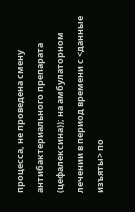процесса, не проведена смену антибактериального препарата (цефалексина)); на амбулаторном лечении в период времени с <данные изъяты> по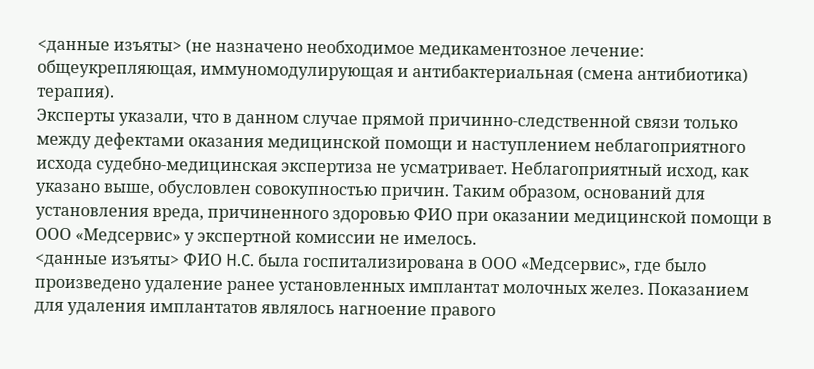<данные изъяты> (не назначено необходимое медикаментозное лечение: общеукрепляющая, иммуномодулирующая и антибактериальная (смена антибиотика) терапия).
Эксперты указали, что в данном случае прямой причинно-следственной связи только между дефектами оказания медицинской помощи и наступлением неблагоприятного исхода судебно-медицинская экспертиза не усматривает. Неблагоприятный исход, как указано выше, обусловлен совокупностью причин. Таким образом, оснований для установления вреда, причиненного здоровью ФИО при оказании медицинской помощи в ООО «Медсервис» у экспертной комиссии не имелось.
<данные изъяты> ФИО H.C. была госпитализирована в ООО «Медсервис», где было произведено удаление ранее установленных имплантат молочных желез. Показанием для удаления имплантатов являлось нагноение правого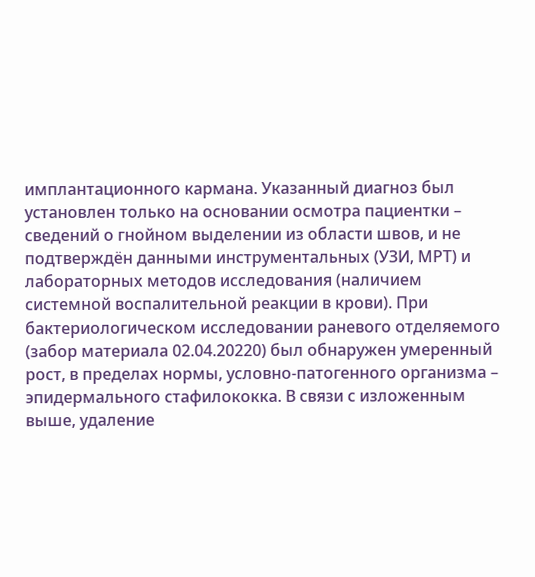имплантационного кармана. Указанный диагноз был установлен только на основании осмотра пациентки – сведений о гнойном выделении из области швов, и не подтверждён данными инструментальных (УЗИ, МРТ) и лабораторных методов исследования (наличием системной воспалительной реакции в крови). При бактериологическом исследовании раневого отделяемого (забор материала 02.04.20220) был обнаружен умеренный рост, в пределах нормы, условно-патогенного организма – эпидермального стафилококка. В связи с изложенным выше, удаление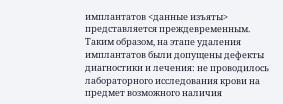имплантатов <данные изъяты> представляется преждевременным. Таким образом, на этапе удаления имплантатов были допущены дефекты диагностики и лечения: не проводилось лабораторного исследования крови на предмет возможного наличия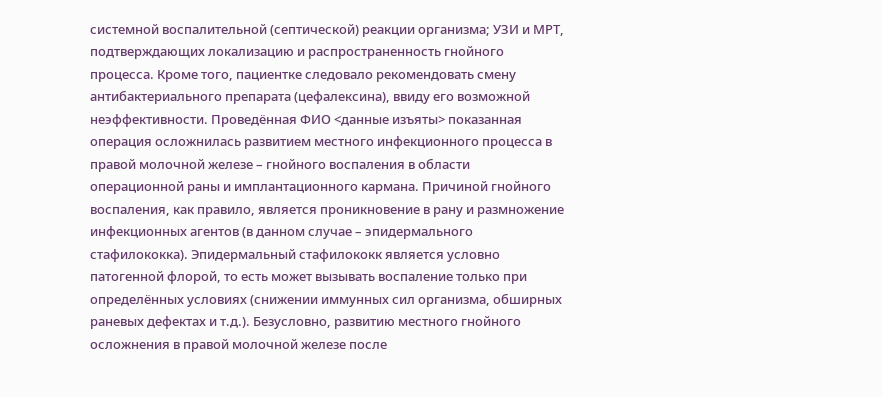системной воспалительной (септической) реакции организма; УЗИ и МРТ, подтверждающих локализацию и распространенность гнойного процесса. Кроме того, пациентке следовало рекомендовать смену антибактериального препарата (цефалексина), ввиду его возможной неэффективности. Проведённая ФИО <данные изъяты> показанная операция осложнилась развитием местного инфекционного процесса в правой молочной железе – гнойного воспаления в области операционной раны и имплантационного кармана. Причиной гнойного воспаления, как правило, является проникновение в рану и размножение инфекционных агентов (в данном случае – эпидермального стафилококка). Эпидермальный стафилококк является условно патогенной флорой, то есть может вызывать воспаление только при определённых условиях (снижении иммунных сил организма, обширных раневых дефектах и т.д.). Безусловно, развитию местного гнойного осложнения в правой молочной железе после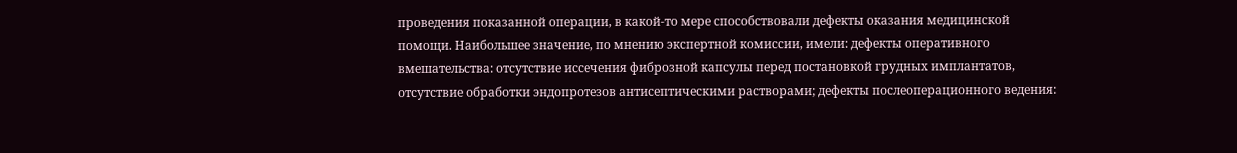проведения показанной операции, в какой-то мере способствовали дефекты оказания медицинской помощи. Наибольшее значение, по мнению экспертной комиссии, имели: дефекты оперативного вмешательства: отсутствие иссечения фиброзной капсулы перед постановкой грудных имплантатов, отсутствие обработки эндопротезов антисептическими растворами; дефекты послеоперационного ведения: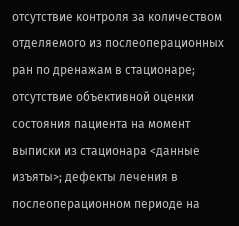отсутствие контроля за количеством отделяемого из послеоперационных ран по дренажам в стационаре; отсутствие объективной оценки состояния пациента на момент выписки из стационара <данные изъяты>; дефекты лечения в послеоперационном периоде на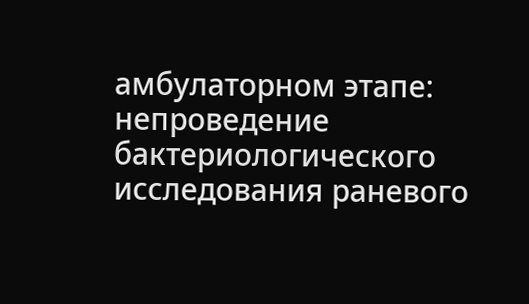амбулаторном этапе: непроведение бактериологического исследования раневого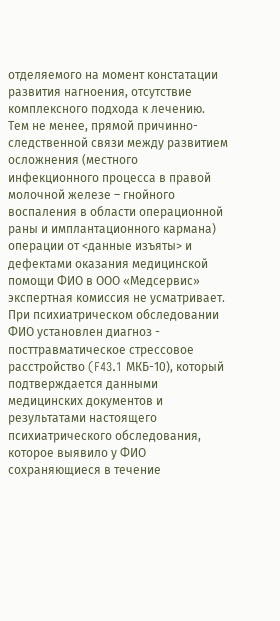отделяемого на момент констатации развития нагноения, отсутствие комплексного подхода к лечению. Тем не менее, прямой причинно-следственной связи между развитием осложнения (местного инфекционного процесса в правой молочной железе – гнойного воспаления в области операционной раны и имплантационного кармана) операции от <данные изъяты> и дефектами оказания медицинской помощи ФИО в ООО «Медсервис» экспертная комиссия не усматривает.
При психиатрическом обследовании ФИО установлен диагноз - посттравматическое стрессовое расстройство (F43.1 МКБ-10), который подтверждается данными медицинских документов и результатами настоящего психиатрического обследования, которое выявило у ФИО сохраняющиеся в течение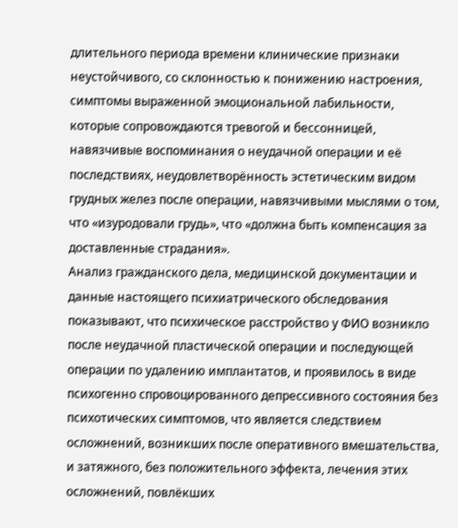длительного периода времени клинические признаки неустойчивого, со склонностью к понижению настроения, симптомы выраженной эмоциональной лабильности, которые сопровождаются тревогой и бессонницей, навязчивые воспоминания о неудачной операции и её последствиях, неудовлетворённость эстетическим видом грудных желез после операции, навязчивыми мыслями о том, что «изуродовали грудь», что «должна быть компенсация за доставленные страдания».
Анализ гражданского дела, медицинской документации и данные настоящего психиатрического обследования показывают, что психическое расстройство у ФИО возникло после неудачной пластической операции и последующей операции по удалению имплантатов, и проявилось в виде психогенно спровоцированного депрессивного состояния без психотических симптомов, что является следствием осложнений, возникших после оперативного вмешательства, и затяжного, без положительного эффекта, лечения этих осложнений, повлёкших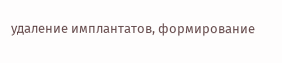удаление имплантатов, формирование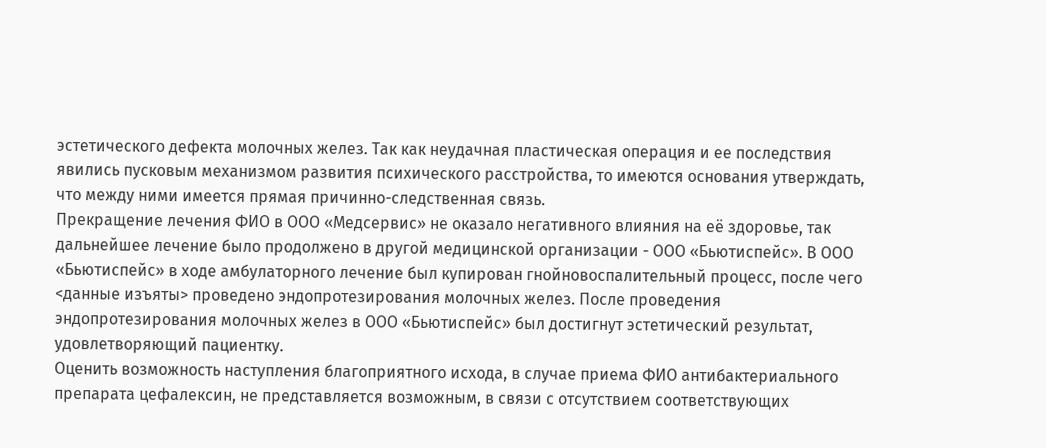эстетического дефекта молочных желез. Так как неудачная пластическая операция и ее последствия явились пусковым механизмом развития психического расстройства, то имеются основания утверждать, что между ними имеется прямая причинно-следственная связь.
Прекращение лечения ФИО в ООО «Медсервис» не оказало негативного влияния на её здоровье, так дальнейшее лечение было продолжено в другой медицинской организации - ООО «Бьютиспейс». В ООО «Бьютиспейс» в ходе амбулаторного лечение был купирован гнойновоспалительный процесс, после чего <данные изъяты> проведено эндопротезирования молочных желез. После проведения эндопротезирования молочных желез в ООО «Бьютиспейс» был достигнут эстетический результат, удовлетворяющий пациентку.
Оценить возможность наступления благоприятного исхода, в случае приема ФИО антибактериального препарата цефалексин, не представляется возможным, в связи с отсутствием соответствующих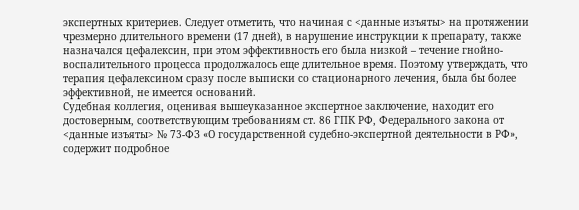экспертных критериев. Следует отметить, что начиная с <данные изъяты> на протяжении чрезмерно длительного времени (17 дней), в нарушение инструкции к препарату, также назначался цефалексин, при этом эффективность его была низкой – течение гнойно-воспалительного процесса продолжалось еще длительное время. Поэтому утверждать, что терапия цефалексином сразу после выписки со стационарного лечения, была бы более эффективной, не имеется оснований.
Судебная коллегия, оценивая вышеуказанное экспертное заключение, находит его достоверным, соответствующим требованиям ст. 86 ГПК РФ, Федерального закона от <данные изъяты> № 73-ФЗ «О государственной судебно-экспертной деятельности в РФ», содержит подробное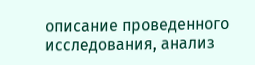описание проведенного исследования, анализ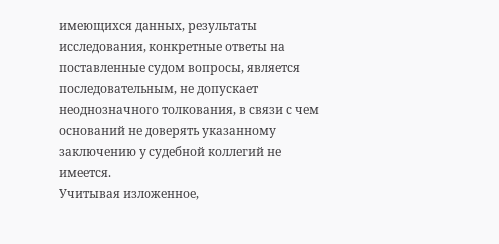имеющихся данных, результаты исследования, конкретные ответы на поставленные судом вопросы, является последовательным, не допускает неоднозначного толкования, в связи с чем оснований не доверять указанному заключению у судебной коллегий не имеется.
Учитывая изложенное,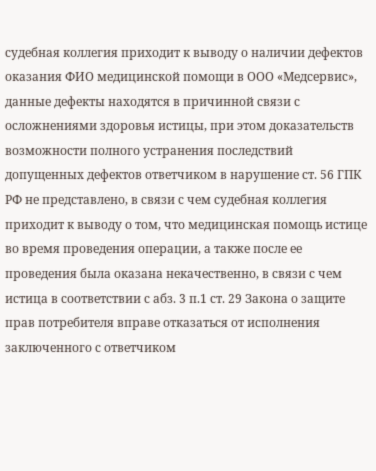судебная коллегия приходит к выводу о наличии дефектов оказания ФИО медицинской помощи в ООО «Медсервис», данные дефекты находятся в причинной связи с осложнениями здоровья истицы, при этом доказательств возможности полного устранения последствий допущенных дефектов ответчиком в нарушение ст. 56 ГПК РФ не представлено, в связи с чем судебная коллегия приходит к выводу о том, что медицинская помощь истице во время проведения операции, а также после ее проведения была оказана некачественно, в связи с чем истица в соответствии с абз. 3 п.1 ст. 29 Закона о защите прав потребителя вправе отказаться от исполнения заключенного с ответчиком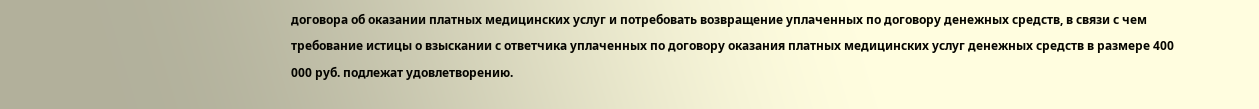договора об оказании платных медицинских услуг и потребовать возвращение уплаченных по договору денежных средств, в связи с чем требование истицы о взыскании с ответчика уплаченных по договору оказания платных медицинских услуг денежных средств в размере 400 000 руб. подлежат удовлетворению.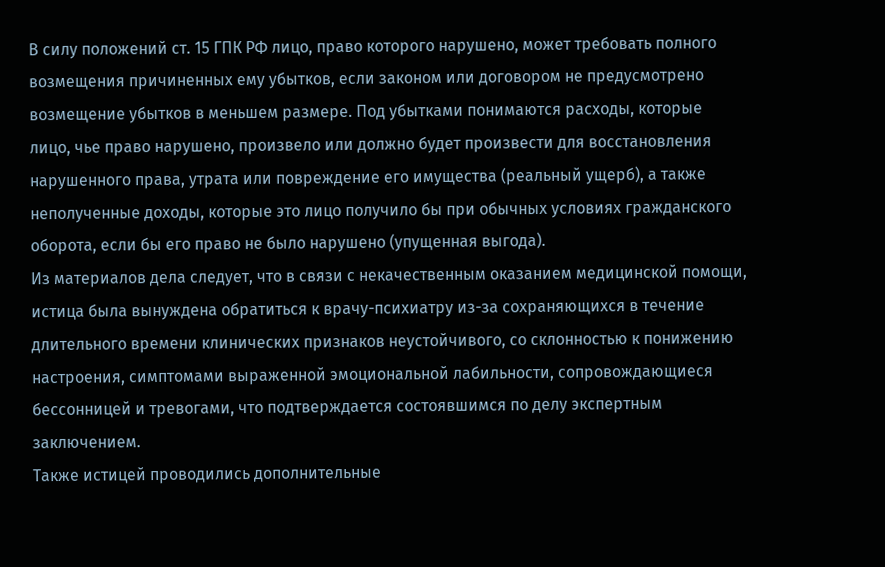В силу положений ст. 15 ГПК РФ лицо, право которого нарушено, может требовать полного возмещения причиненных ему убытков, если законом или договором не предусмотрено возмещение убытков в меньшем размере. Под убытками понимаются расходы, которые лицо, чье право нарушено, произвело или должно будет произвести для восстановления нарушенного права, утрата или повреждение его имущества (реальный ущерб), а также неполученные доходы, которые это лицо получило бы при обычных условиях гражданского оборота, если бы его право не было нарушено (упущенная выгода).
Из материалов дела следует, что в связи с некачественным оказанием медицинской помощи, истица была вынуждена обратиться к врачу-психиатру из-за сохраняющихся в течение длительного времени клинических признаков неустойчивого, со склонностью к понижению настроения, симптомами выраженной эмоциональной лабильности, сопровождающиеся бессонницей и тревогами, что подтверждается состоявшимся по делу экспертным заключением.
Также истицей проводились дополнительные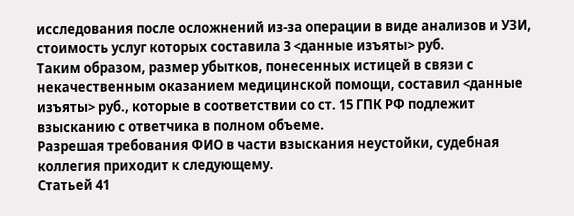исследования после осложнений из-за операции в виде анализов и УЗИ, стоимость услуг которых составила 3 <данные изъяты> руб.
Таким образом, размер убытков, понесенных истицей в связи с некачественным оказанием медицинской помощи, составил <данные изъяты> руб., которые в соответствии со ст. 15 ГПК РФ подлежит взысканию с ответчика в полном объеме.
Разрешая требования ФИО в части взыскания неустойки, судебная коллегия приходит к следующему.
Статьей 41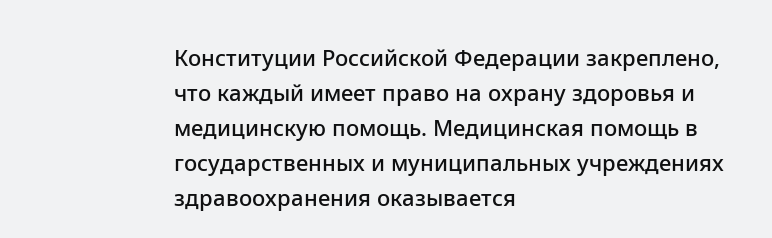Конституции Российской Федерации закреплено, что каждый имеет право на охрану здоровья и медицинскую помощь. Медицинская помощь в государственных и муниципальных учреждениях здравоохранения оказывается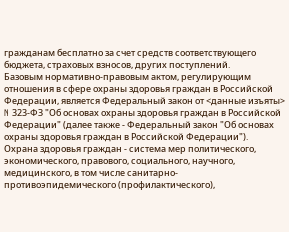гражданам бесплатно за счет средств соответствующего бюджета, страховых взносов, других поступлений.
Базовым нормативно-правовым актом, регулирующим отношения в сфере охраны здоровья граждан в Российской Федерации, является Федеральный закон от <данные изъяты> N 323-ФЗ "Об основах охраны здоровья граждан в Российской Федерации" (далее также - Федеральный закон "Об основах охраны здоровья граждан в Российской Федерации").
Охрана здоровья граждан - система мер политического, экономического, правового, социального, научного, медицинского, в том числе санитарно-противоэпидемического (профилактического),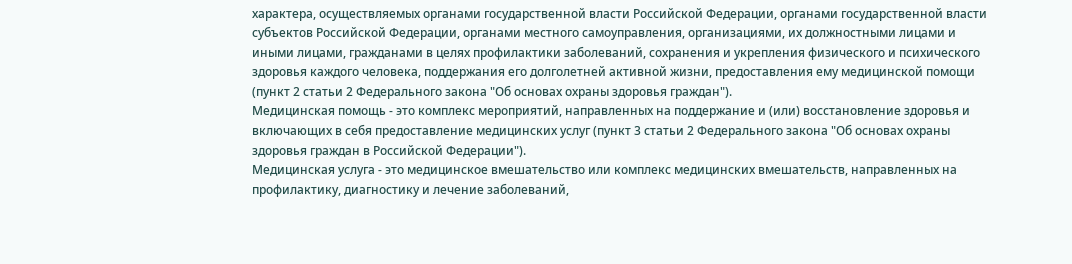характера, осуществляемых органами государственной власти Российской Федерации, органами государственной власти субъектов Российской Федерации, органами местного самоуправления, организациями, их должностными лицами и иными лицами, гражданами в целях профилактики заболеваний, сохранения и укрепления физического и психического здоровья каждого человека, поддержания его долголетней активной жизни, предоставления ему медицинской помощи (пункт 2 статьи 2 Федерального закона "Об основах охраны здоровья граждан").
Медицинская помощь - это комплекс мероприятий, направленных на поддержание и (или) восстановление здоровья и включающих в себя предоставление медицинских услуг (пункт 3 статьи 2 Федерального закона "Об основах охраны здоровья граждан в Российской Федерации").
Медицинская услуга - это медицинское вмешательство или комплекс медицинских вмешательств, направленных на профилактику, диагностику и лечение заболеваний,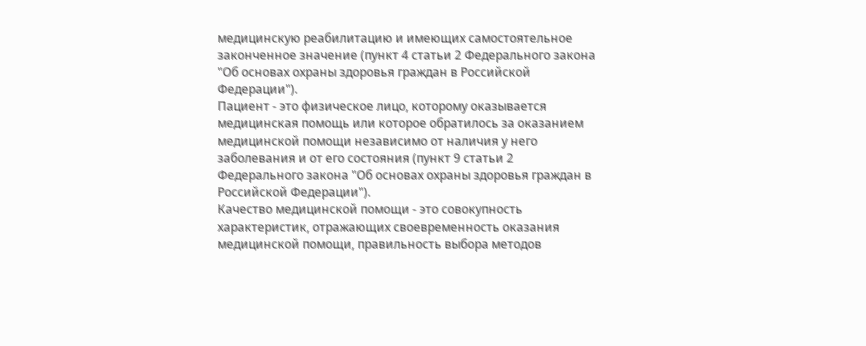медицинскую реабилитацию и имеющих самостоятельное законченное значение (пункт 4 статьи 2 Федерального закона "Об основах охраны здоровья граждан в Российской Федерации").
Пациент - это физическое лицо, которому оказывается медицинская помощь или которое обратилось за оказанием медицинской помощи независимо от наличия у него заболевания и от его состояния (пункт 9 статьи 2 Федерального закона "Об основах охраны здоровья граждан в Российской Федерации").
Качество медицинской помощи - это совокупность характеристик, отражающих своевременность оказания медицинской помощи, правильность выбора методов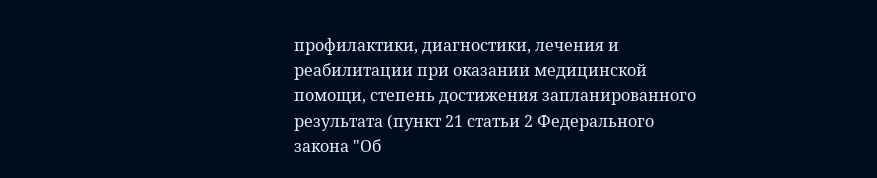профилактики, диагностики, лечения и реабилитации при оказании медицинской помощи, степень достижения запланированного результата (пункт 21 статьи 2 Федерального закона "Об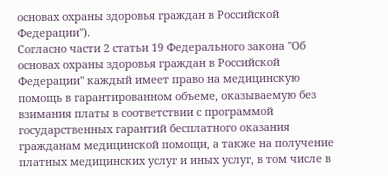основах охраны здоровья граждан в Российской Федерации").
Согласно части 2 статьи 19 Федерального закона "Об основах охраны здоровья граждан в Российской Федерации" каждый имеет право на медицинскую помощь в гарантированном объеме, оказываемую без взимания платы в соответствии с программой государственных гарантий бесплатного оказания гражданам медицинской помощи, а также на получение платных медицинских услуг и иных услуг, в том числе в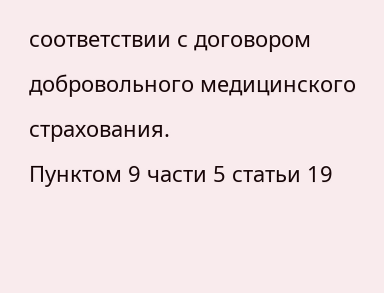соответствии с договором добровольного медицинского страхования.
Пунктом 9 части 5 статьи 19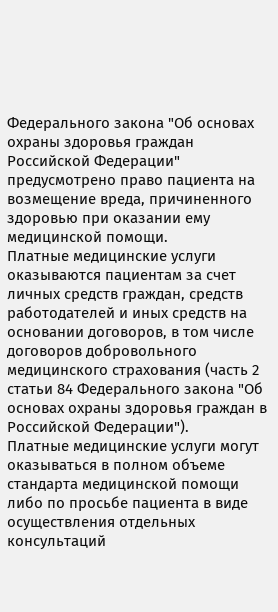Федерального закона "Об основах охраны здоровья граждан Российской Федерации" предусмотрено право пациента на возмещение вреда, причиненного здоровью при оказании ему медицинской помощи.
Платные медицинские услуги оказываются пациентам за счет личных средств граждан, средств работодателей и иных средств на основании договоров, в том числе договоров добровольного медицинского страхования (часть 2 статьи 84 Федерального закона "Об основах охраны здоровья граждан в Российской Федерации").
Платные медицинские услуги могут оказываться в полном объеме стандарта медицинской помощи либо по просьбе пациента в виде осуществления отдельных консультаций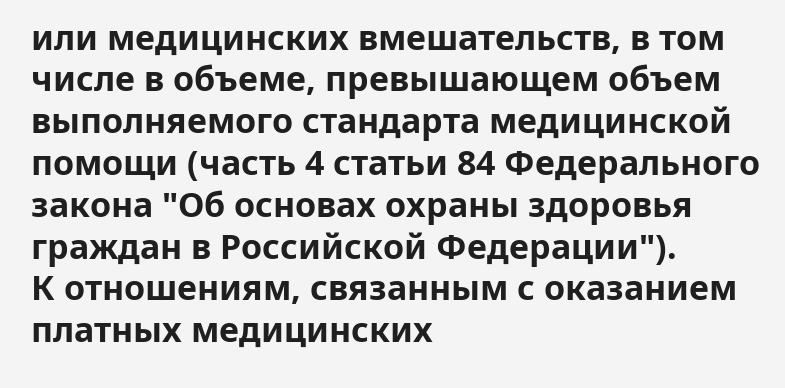или медицинских вмешательств, в том числе в объеме, превышающем объем выполняемого стандарта медицинской помощи (часть 4 статьи 84 Федерального закона "Об основах охраны здоровья граждан в Российской Федерации").
К отношениям, связанным с оказанием платных медицинских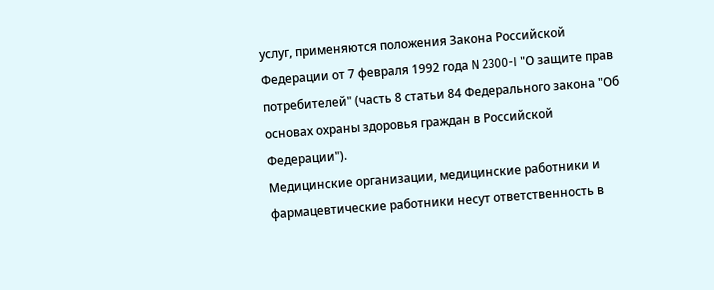услуг, применяются положения Закона Российской Федерации от 7 февраля 1992 года N 2300-I "О защите прав потребителей" (часть 8 статьи 84 Федерального закона "Об основах охраны здоровья граждан в Российской Федерации").
Медицинские организации, медицинские работники и фармацевтические работники несут ответственность в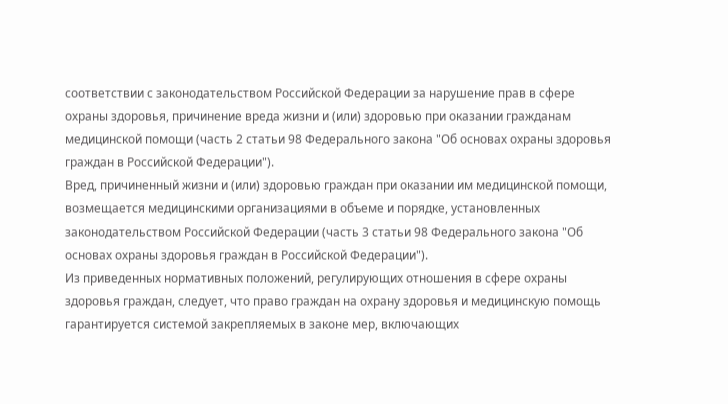соответствии с законодательством Российской Федерации за нарушение прав в сфере охраны здоровья, причинение вреда жизни и (или) здоровью при оказании гражданам медицинской помощи (часть 2 статьи 98 Федерального закона "Об основах охраны здоровья граждан в Российской Федерации").
Вред, причиненный жизни и (или) здоровью граждан при оказании им медицинской помощи, возмещается медицинскими организациями в объеме и порядке, установленных законодательством Российской Федерации (часть 3 статьи 98 Федерального закона "Об основах охраны здоровья граждан в Российской Федерации").
Из приведенных нормативных положений, регулирующих отношения в сфере охраны здоровья граждан, следует, что право граждан на охрану здоровья и медицинскую помощь гарантируется системой закрепляемых в законе мер, включающих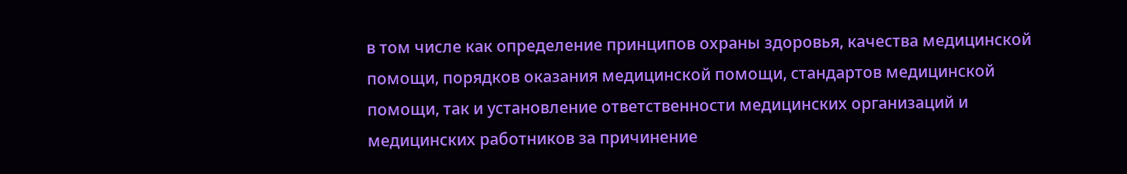в том числе как определение принципов охраны здоровья, качества медицинской помощи, порядков оказания медицинской помощи, стандартов медицинской помощи, так и установление ответственности медицинских организаций и медицинских работников за причинение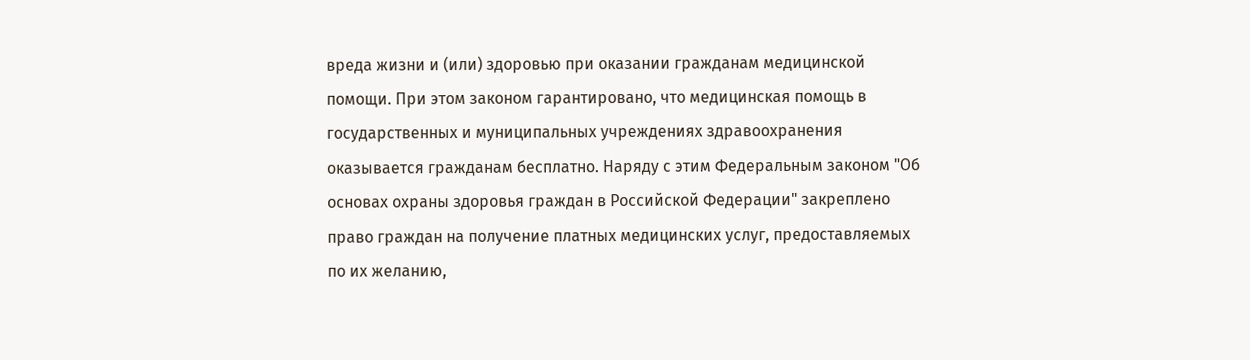вреда жизни и (или) здоровью при оказании гражданам медицинской помощи. При этом законом гарантировано, что медицинская помощь в государственных и муниципальных учреждениях здравоохранения оказывается гражданам бесплатно. Наряду с этим Федеральным законом "Об основах охраны здоровья граждан в Российской Федерации" закреплено право граждан на получение платных медицинских услуг, предоставляемых по их желанию,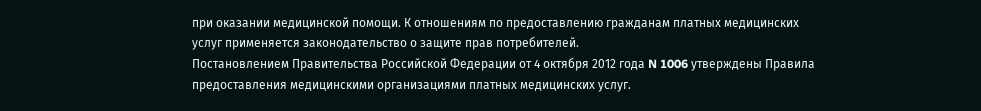при оказании медицинской помощи. К отношениям по предоставлению гражданам платных медицинских услуг применяется законодательство о защите прав потребителей.
Постановлением Правительства Российской Федерации от 4 октября 2012 года N 1006 утверждены Правила предоставления медицинскими организациями платных медицинских услуг.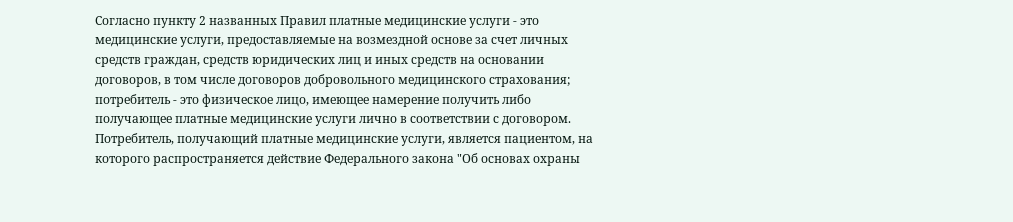Согласно пункту 2 названных Правил платные медицинские услуги - это медицинские услуги, предоставляемые на возмездной основе за счет личных средств граждан, средств юридических лиц и иных средств на основании договоров, в том числе договоров добровольного медицинского страхования; потребитель - это физическое лицо, имеющее намерение получить либо получающее платные медицинские услуги лично в соответствии с договором. Потребитель, получающий платные медицинские услуги, является пациентом, на которого распространяется действие Федерального закона "Об основах охраны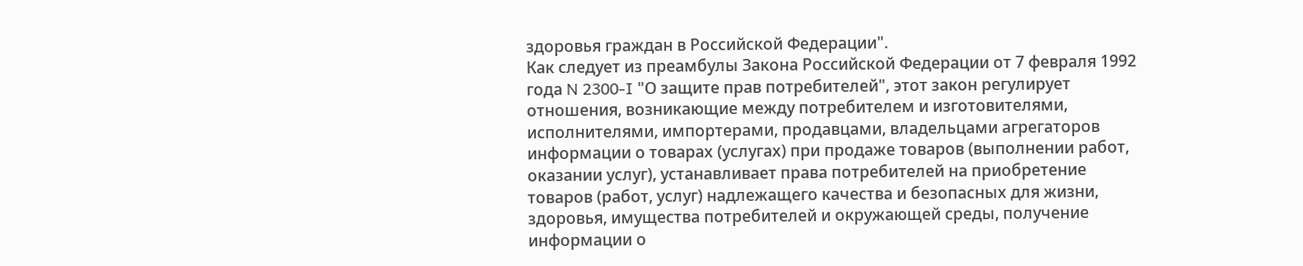здоровья граждан в Российской Федерации".
Как следует из преамбулы Закона Российской Федерации от 7 февраля 1992 года N 2300-I "О защите прав потребителей", этот закон регулирует отношения, возникающие между потребителем и изготовителями, исполнителями, импортерами, продавцами, владельцами агрегаторов информации о товарах (услугах) при продаже товаров (выполнении работ, оказании услуг), устанавливает права потребителей на приобретение товаров (работ, услуг) надлежащего качества и безопасных для жизни, здоровья, имущества потребителей и окружающей среды, получение информации о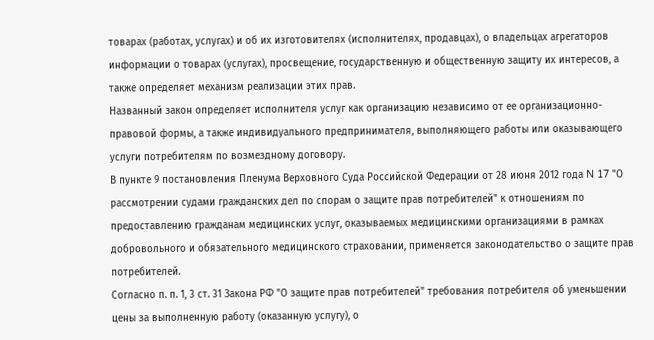товарах (работах, услугах) и об их изготовителях (исполнителях, продавцах), о владельцах агрегаторов информации о товарах (услугах), просвещение, государственную и общественную защиту их интересов, а также определяет механизм реализации этих прав.
Названный закон определяет исполнителя услуг как организацию независимо от ее организационно-правовой формы, а также индивидуального предпринимателя, выполняющего работы или оказывающего услуги потребителям по возмездному договору.
В пункте 9 постановления Пленума Верховного Суда Российской Федерации от 28 июня 2012 года N 17 "О рассмотрении судами гражданских дел по спорам о защите прав потребителей" к отношениям по предоставлению гражданам медицинских услуг, оказываемых медицинскими организациями в рамках добровольного и обязательного медицинского страховании, применяется законодательство о защите прав потребителей.
Согласно п. п. 1, 3 ст. 31 Закона РФ "О защите прав потребителей" требования потребителя об уменьшении цены за выполненную работу (оказанную услугу), о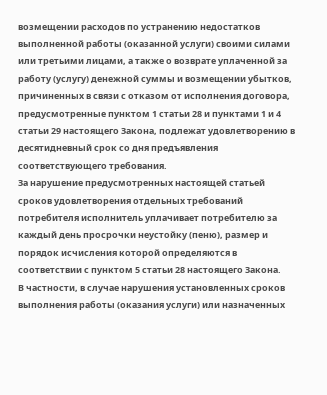возмещении расходов по устранению недостатков выполненной работы (оказанной услуги) своими силами или третьими лицами, а также о возврате уплаченной за работу (услугу) денежной суммы и возмещении убытков, причиненных в связи с отказом от исполнения договора, предусмотренные пунктом 1 статьи 28 и пунктами 1 и 4 статьи 29 настоящего Закона, подлежат удовлетворению в десятидневный срок со дня предъявления соответствующего требования.
За нарушение предусмотренных настоящей статьей сроков удовлетворения отдельных требований потребителя исполнитель уплачивает потребителю за каждый день просрочки неустойку (пеню), размер и порядок исчисления которой определяются в соответствии с пунктом 5 статьи 28 настоящего Закона.
В частности, в случае нарушения установленных сроков выполнения работы (оказания услуги) или назначенных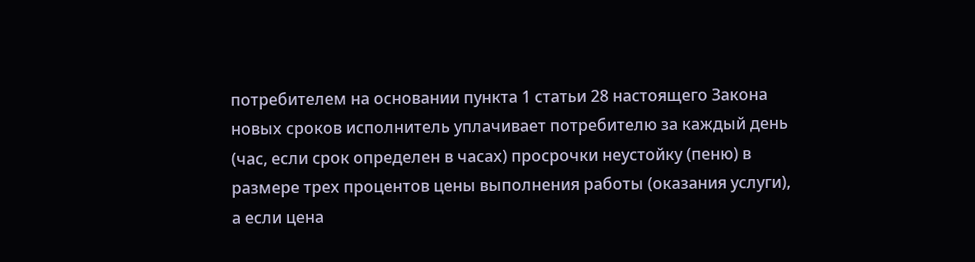потребителем на основании пункта 1 статьи 28 настоящего Закона новых сроков исполнитель уплачивает потребителю за каждый день (час, если срок определен в часах) просрочки неустойку (пеню) в размере трех процентов цены выполнения работы (оказания услуги), а если цена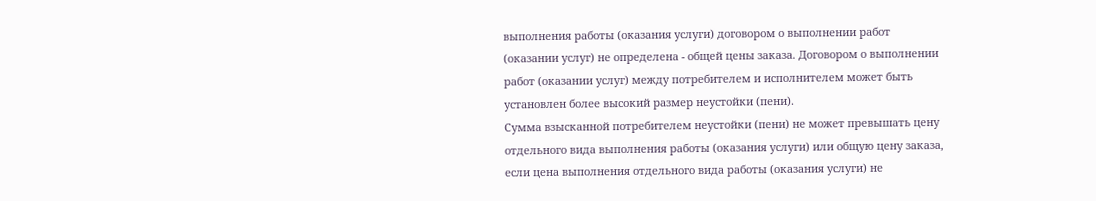выполнения работы (оказания услуги) договором о выполнении работ (оказании услуг) не определена - общей цены заказа. Договором о выполнении работ (оказании услуг) между потребителем и исполнителем может быть установлен более высокий размер неустойки (пени).
Сумма взысканной потребителем неустойки (пени) не может превышать цену отдельного вида выполнения работы (оказания услуги) или общую цену заказа, если цена выполнения отдельного вида работы (оказания услуги) не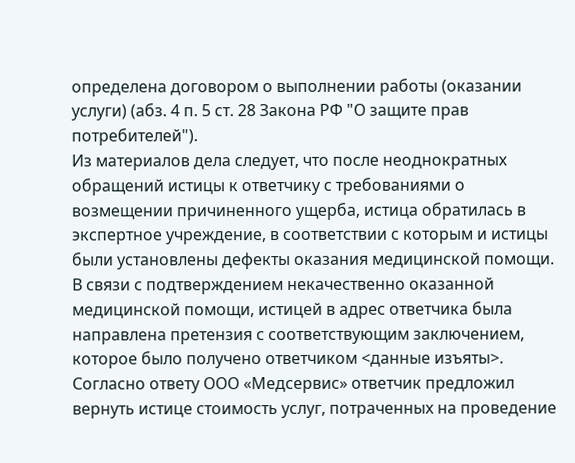определена договором о выполнении работы (оказании услуги) (абз. 4 п. 5 ст. 28 Закона РФ "О защите прав потребителей").
Из материалов дела следует, что после неоднократных обращений истицы к ответчику с требованиями о возмещении причиненного ущерба, истица обратилась в экспертное учреждение, в соответствии с которым и истицы были установлены дефекты оказания медицинской помощи.
В связи с подтверждением некачественно оказанной медицинской помощи, истицей в адрес ответчика была направлена претензия с соответствующим заключением, которое было получено ответчиком <данные изъяты>.
Согласно ответу ООО «Медсервис» ответчик предложил вернуть истице стоимость услуг, потраченных на проведение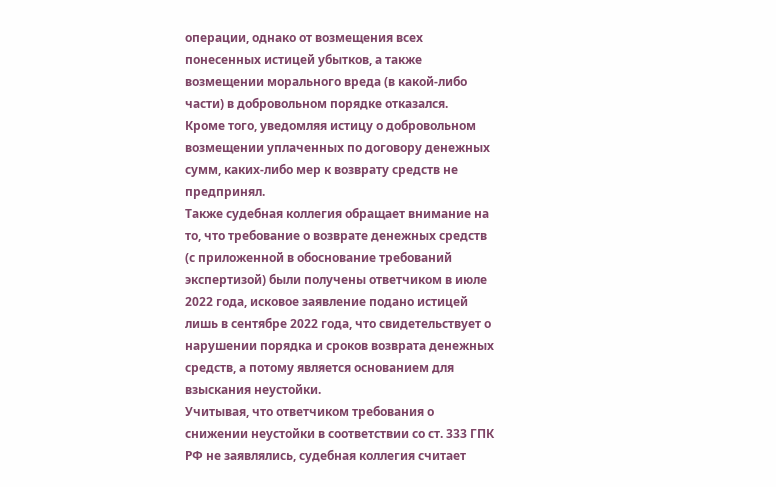операции, однако от возмещения всех понесенных истицей убытков, а также возмещении морального вреда (в какой-либо части) в добровольном порядке отказался.
Кроме того, уведомляя истицу о добровольном возмещении уплаченных по договору денежных сумм, каких-либо мер к возврату средств не предпринял.
Также судебная коллегия обращает внимание на то, что требование о возврате денежных средств (с приложенной в обоснование требований экспертизой) были получены ответчиком в июле 2022 года, исковое заявление подано истицей лишь в сентябре 2022 года, что свидетельствует о нарушении порядка и сроков возврата денежных средств, а потому является основанием для взыскания неустойки.
Учитывая, что ответчиком требования о снижении неустойки в соответствии со ст. 333 ГПК РФ не заявлялись, судебная коллегия считает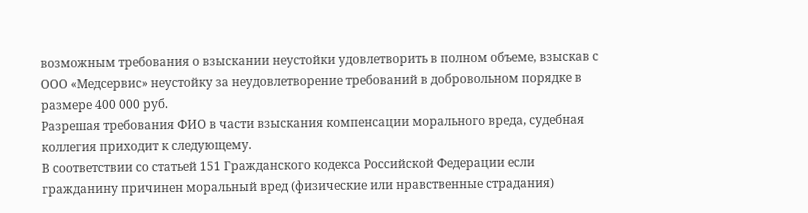возможным требования о взыскании неустойки удовлетворить в полном объеме, взыскав с ООО «Медсервис» неустойку за неудовлетворение требований в добровольном порядке в размере 400 000 руб.
Разрешая требования ФИО в части взыскания компенсации морального вреда, судебная коллегия приходит к следующему.
В соответствии со статьей 151 Гражданского кодекса Российской Федерации если гражданину причинен моральный вред (физические или нравственные страдания)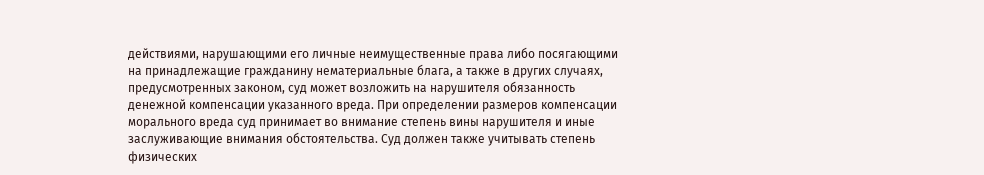действиями, нарушающими его личные неимущественные права либо посягающими на принадлежащие гражданину нематериальные блага, а также в других случаях, предусмотренных законом, суд может возложить на нарушителя обязанность денежной компенсации указанного вреда. При определении размеров компенсации морального вреда суд принимает во внимание степень вины нарушителя и иные заслуживающие внимания обстоятельства. Суд должен также учитывать степень физических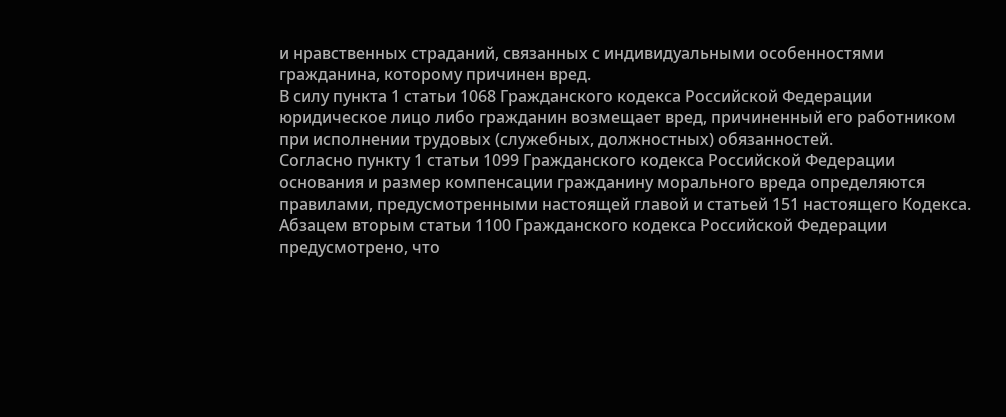и нравственных страданий, связанных с индивидуальными особенностями гражданина, которому причинен вред.
В силу пункта 1 статьи 1068 Гражданского кодекса Российской Федерации юридическое лицо либо гражданин возмещает вред, причиненный его работником при исполнении трудовых (служебных, должностных) обязанностей.
Согласно пункту 1 статьи 1099 Гражданского кодекса Российской Федерации основания и размер компенсации гражданину морального вреда определяются правилами, предусмотренными настоящей главой и статьей 151 настоящего Кодекса.
Абзацем вторым статьи 1100 Гражданского кодекса Российской Федерации предусмотрено, что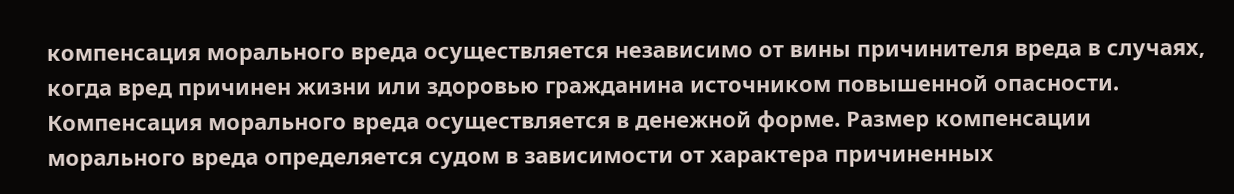компенсация морального вреда осуществляется независимо от вины причинителя вреда в случаях, когда вред причинен жизни или здоровью гражданина источником повышенной опасности.
Компенсация морального вреда осуществляется в денежной форме. Размер компенсации морального вреда определяется судом в зависимости от характера причиненных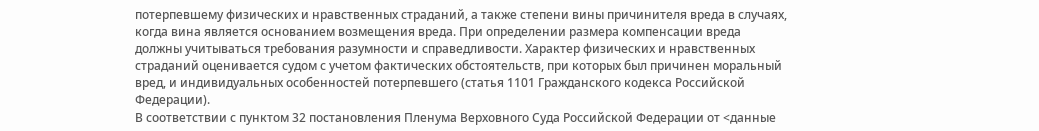потерпевшему физических и нравственных страданий, а также степени вины причинителя вреда в случаях, когда вина является основанием возмещения вреда. При определении размера компенсации вреда должны учитываться требования разумности и справедливости. Характер физических и нравственных страданий оценивается судом с учетом фактических обстоятельств, при которых был причинен моральный вред, и индивидуальных особенностей потерпевшего (статья 1101 Гражданского кодекса Российской Федерации).
В соответствии с пунктом 32 постановления Пленума Верховного Суда Российской Федерации от <данные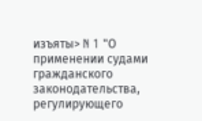изъяты> N 1 "О применении судами гражданского законодательства, регулирующего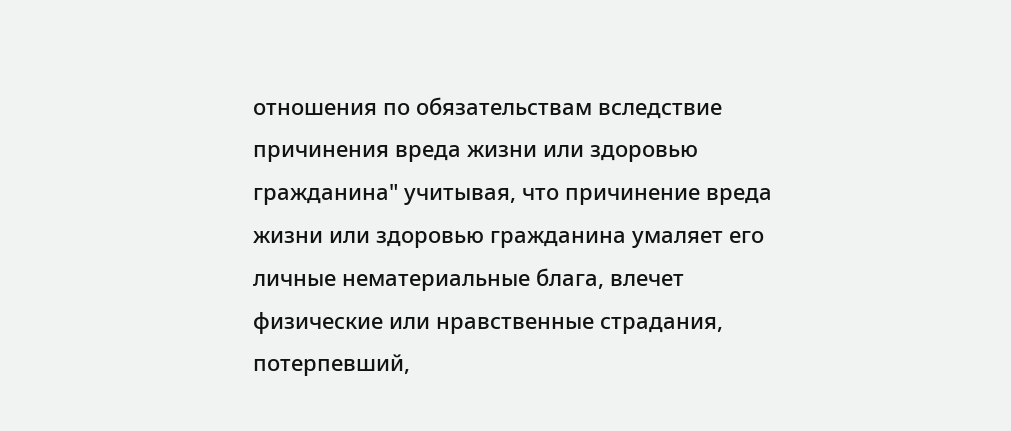отношения по обязательствам вследствие причинения вреда жизни или здоровью гражданина" учитывая, что причинение вреда жизни или здоровью гражданина умаляет его личные нематериальные блага, влечет физические или нравственные страдания, потерпевший,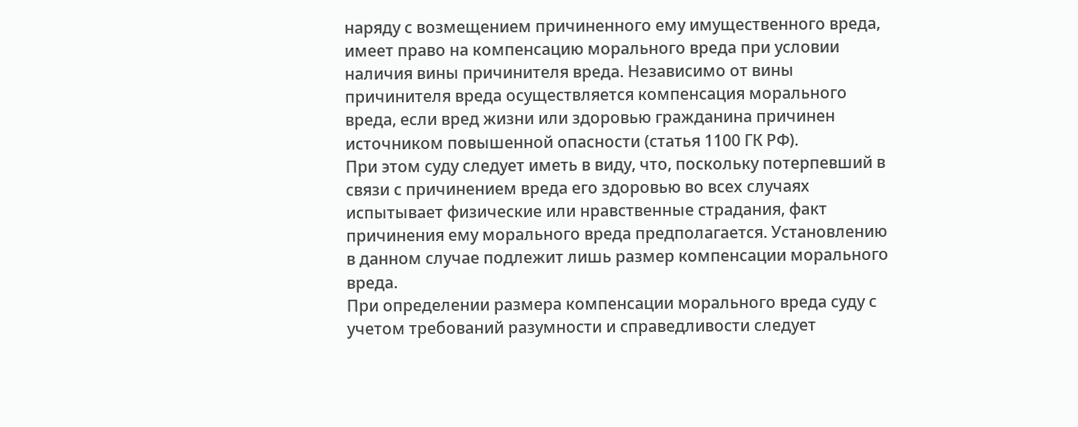наряду с возмещением причиненного ему имущественного вреда, имеет право на компенсацию морального вреда при условии наличия вины причинителя вреда. Независимо от вины причинителя вреда осуществляется компенсация морального вреда, если вред жизни или здоровью гражданина причинен источником повышенной опасности (статья 1100 ГК РФ).
При этом суду следует иметь в виду, что, поскольку потерпевший в связи с причинением вреда его здоровью во всех случаях испытывает физические или нравственные страдания, факт причинения ему морального вреда предполагается. Установлению в данном случае подлежит лишь размер компенсации морального вреда.
При определении размера компенсации морального вреда суду с учетом требований разумности и справедливости следует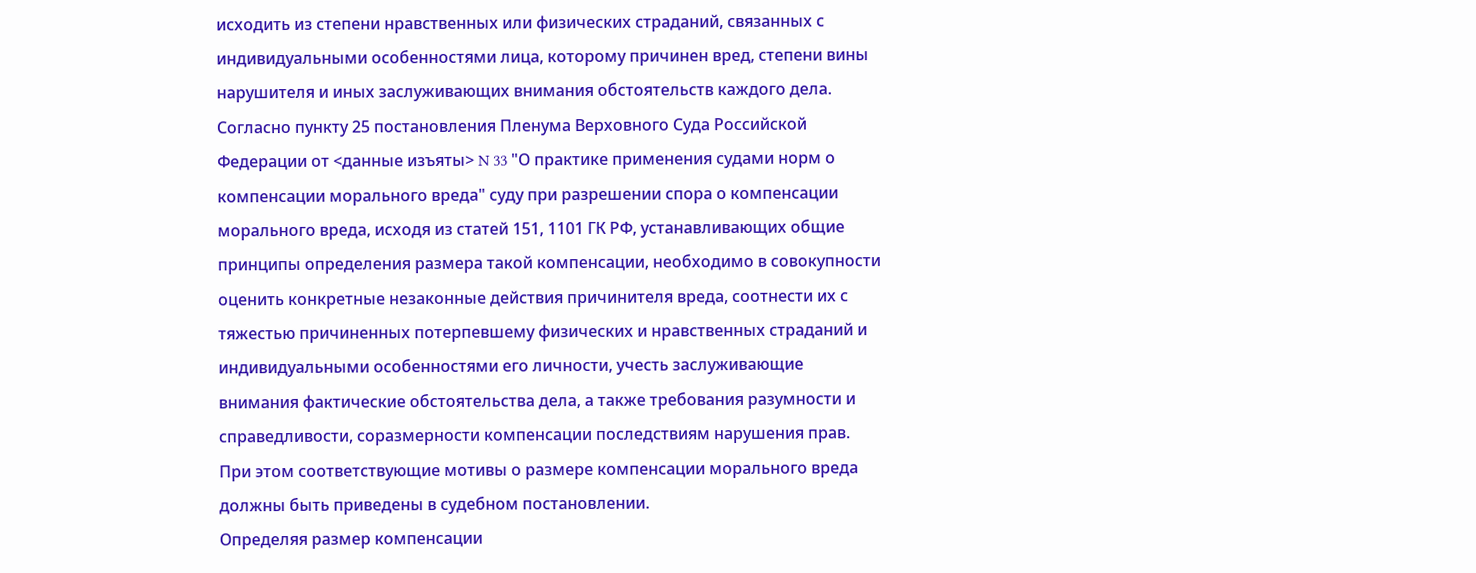исходить из степени нравственных или физических страданий, связанных с индивидуальными особенностями лица, которому причинен вред, степени вины нарушителя и иных заслуживающих внимания обстоятельств каждого дела.
Согласно пункту 25 постановления Пленума Верховного Суда Российской Федерации от <данные изъяты> N 33 "О практике применения судами норм о компенсации морального вреда" суду при разрешении спора о компенсации морального вреда, исходя из статей 151, 1101 ГК РФ, устанавливающих общие принципы определения размера такой компенсации, необходимо в совокупности оценить конкретные незаконные действия причинителя вреда, соотнести их с тяжестью причиненных потерпевшему физических и нравственных страданий и индивидуальными особенностями его личности, учесть заслуживающие внимания фактические обстоятельства дела, а также требования разумности и справедливости, соразмерности компенсации последствиям нарушения прав. При этом соответствующие мотивы о размере компенсации морального вреда должны быть приведены в судебном постановлении.
Определяя размер компенсации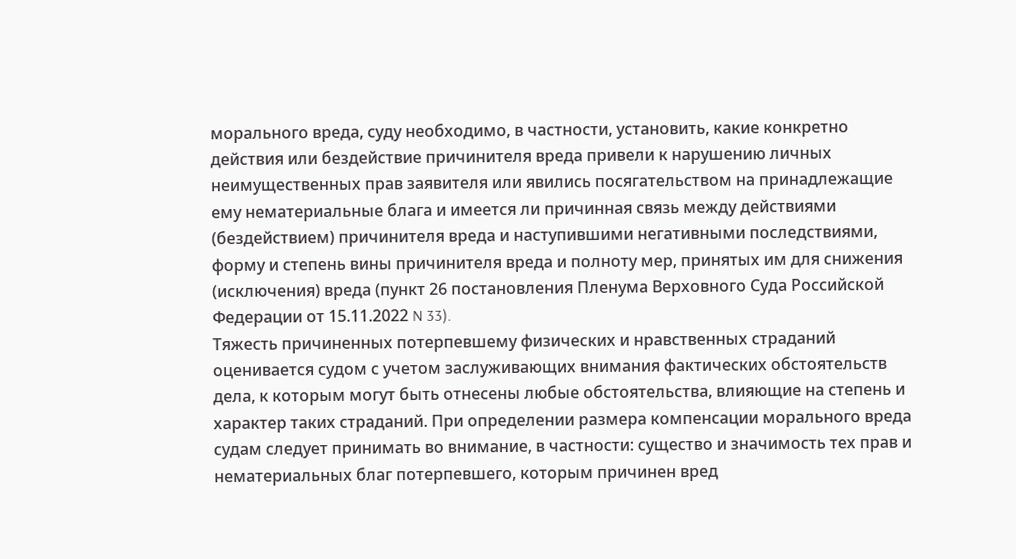морального вреда, суду необходимо, в частности, установить, какие конкретно действия или бездействие причинителя вреда привели к нарушению личных неимущественных прав заявителя или явились посягательством на принадлежащие ему нематериальные блага и имеется ли причинная связь между действиями (бездействием) причинителя вреда и наступившими негативными последствиями, форму и степень вины причинителя вреда и полноту мер, принятых им для снижения (исключения) вреда (пункт 26 постановления Пленума Верховного Суда Российской Федерации от 15.11.2022 N 33).
Тяжесть причиненных потерпевшему физических и нравственных страданий оценивается судом с учетом заслуживающих внимания фактических обстоятельств дела, к которым могут быть отнесены любые обстоятельства, влияющие на степень и характер таких страданий. При определении размера компенсации морального вреда судам следует принимать во внимание, в частности: существо и значимость тех прав и нематериальных благ потерпевшего, которым причинен вред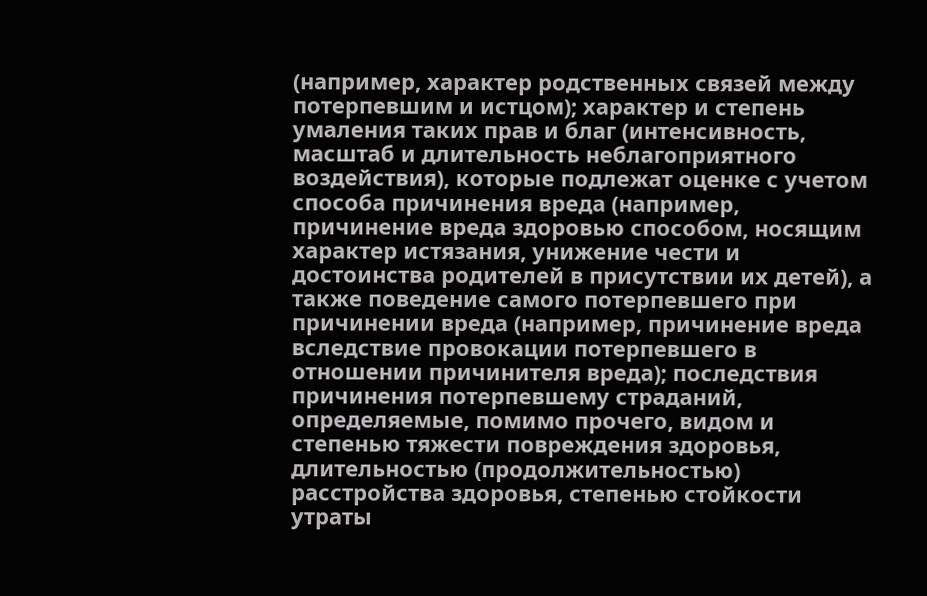(например, характер родственных связей между потерпевшим и истцом); характер и степень умаления таких прав и благ (интенсивность, масштаб и длительность неблагоприятного воздействия), которые подлежат оценке с учетом способа причинения вреда (например, причинение вреда здоровью способом, носящим характер истязания, унижение чести и достоинства родителей в присутствии их детей), а также поведение самого потерпевшего при причинении вреда (например, причинение вреда вследствие провокации потерпевшего в отношении причинителя вреда); последствия причинения потерпевшему страданий, определяемые, помимо прочего, видом и степенью тяжести повреждения здоровья, длительностью (продолжительностью) расстройства здоровья, степенью стойкости утраты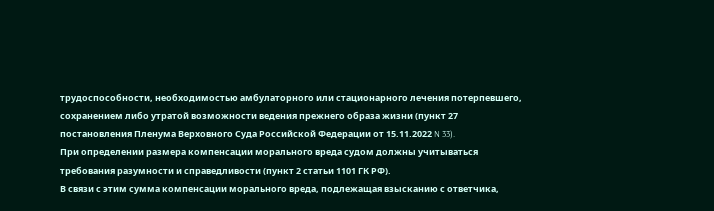трудоспособности, необходимостью амбулаторного или стационарного лечения потерпевшего, сохранением либо утратой возможности ведения прежнего образа жизни (пункт 27 постановления Пленума Верховного Суда Российской Федерации от 15.11.2022 N 33).
При определении размера компенсации морального вреда судом должны учитываться требования разумности и справедливости (пункт 2 статьи 1101 ГК РФ).
В связи с этим сумма компенсации морального вреда, подлежащая взысканию с ответчика,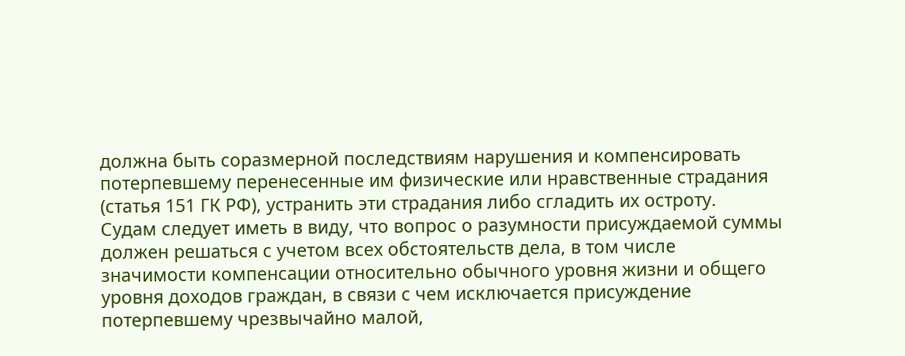должна быть соразмерной последствиям нарушения и компенсировать потерпевшему перенесенные им физические или нравственные страдания (статья 151 ГК РФ), устранить эти страдания либо сгладить их остроту.
Судам следует иметь в виду, что вопрос о разумности присуждаемой суммы должен решаться с учетом всех обстоятельств дела, в том числе значимости компенсации относительно обычного уровня жизни и общего уровня доходов граждан, в связи с чем исключается присуждение потерпевшему чрезвычайно малой,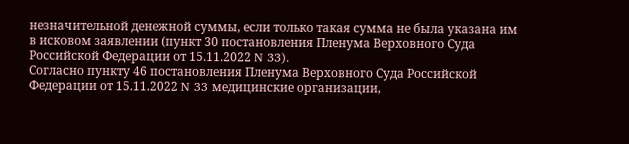незначительной денежной суммы, если только такая сумма не была указана им в исковом заявлении (пункт 30 постановления Пленума Верховного Суда Российской Федерации от 15.11.2022 N 33).
Согласно пункту 46 постановления Пленума Верховного Суда Российской Федерации от 15.11.2022 N 33 медицинские организации,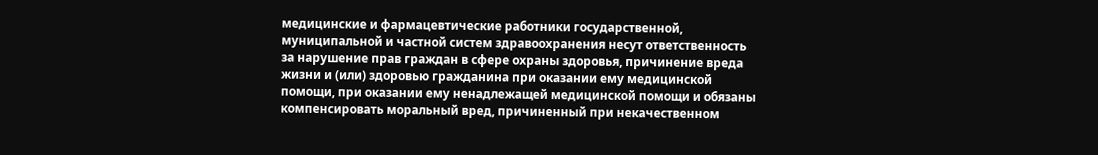медицинские и фармацевтические работники государственной, муниципальной и частной систем здравоохранения несут ответственность за нарушение прав граждан в сфере охраны здоровья, причинение вреда жизни и (или) здоровью гражданина при оказании ему медицинской помощи, при оказании ему ненадлежащей медицинской помощи и обязаны компенсировать моральный вред, причиненный при некачественном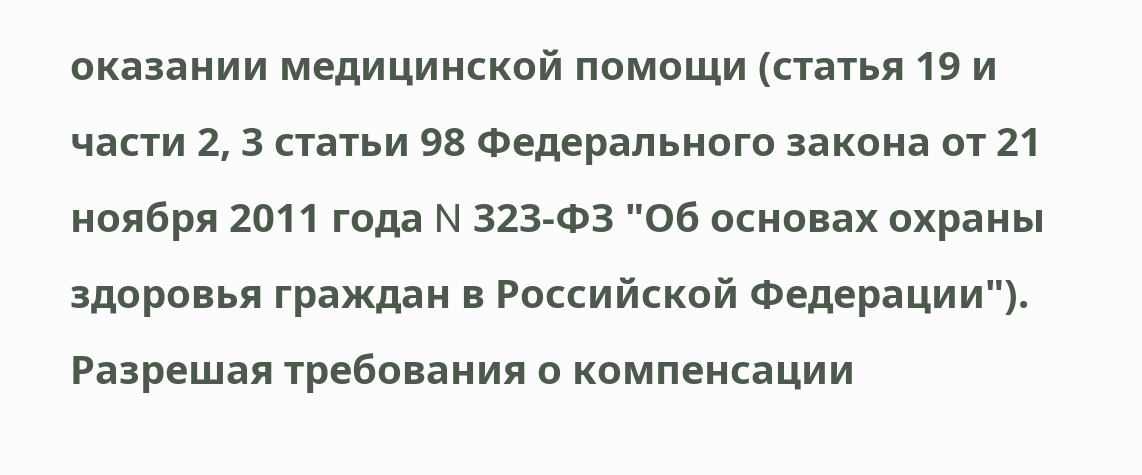оказании медицинской помощи (статья 19 и части 2, 3 статьи 98 Федерального закона от 21 ноября 2011 года N 323-ФЗ "Об основах охраны здоровья граждан в Российской Федерации").
Разрешая требования о компенсации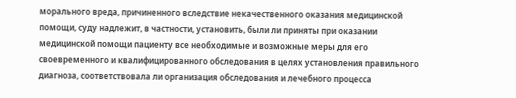морального вреда, причиненного вследствие некачественного оказания медицинской помощи, суду надлежит, в частности, установить, были ли приняты при оказании медицинской помощи пациенту все необходимые и возможные меры для его своевременного и квалифицированного обследования в целях установления правильного диагноза, соответствовала ли организация обследования и лечебного процесса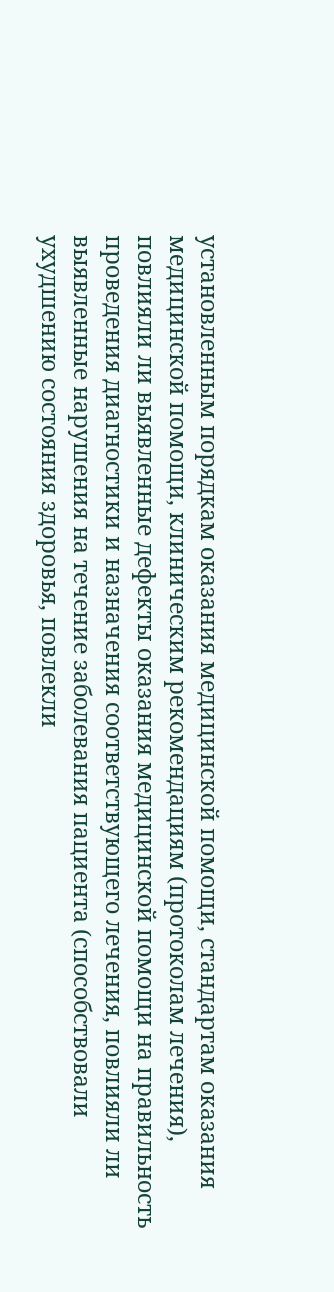установленным порядкам оказания медицинской помощи, стандартам оказания медицинской помощи, клиническим рекомендациям (протоколам лечения), повлияли ли выявленные дефекты оказания медицинской помощи на правильность проведения диагностики и назначения соответствующего лечения, повлияли ли выявленные нарушения на течение заболевания пациента (способствовали ухудшению состояния здоровья, повлекли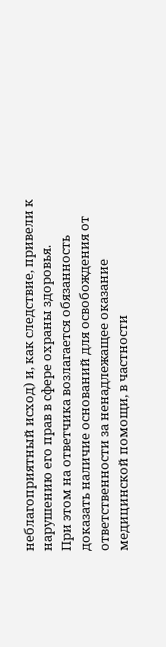неблагоприятный исход) и, как следствие, привели к нарушению его прав в сфере охраны здоровья.
При этом на ответчика возлагается обязанность доказать наличие оснований для освобождения от ответственности за ненадлежащее оказание медицинской помощи, в частности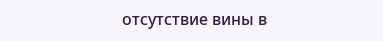отсутствие вины в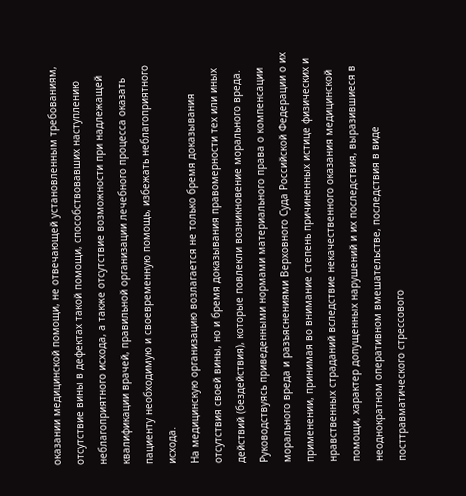оказании медицинской помощи, не отвечающей установленным требованиям, отсутствие вины в дефектах такой помощи, способствовавших наступлению неблагоприятного исхода, а также отсутствие возможности при надлежащей квалификации врачей, правильной организации лечебного процесса оказать пациенту необходимую и своевременную помощь, избежать неблагоприятного исхода.
На медицинскую организацию возлагается не только бремя доказывания отсутствия своей вины, но и бремя доказывания правомерности тех или иных действий (бездействия), которые повлекли возникновение морального вреда.
Руководствуясь приведенными нормами материального права о компенсации морального вреда и разъяснениями Верховного Суда Российской Федерации о их применении, принимая во внимание степень причиненных истице физических и нравственных страданий вследствие некачественного оказания медицинской помощи, характер допущенных нарушений и их последствия, выразившиеся в неоднократном оперативном вмешательстве, последствия в виде посттравматического стрессового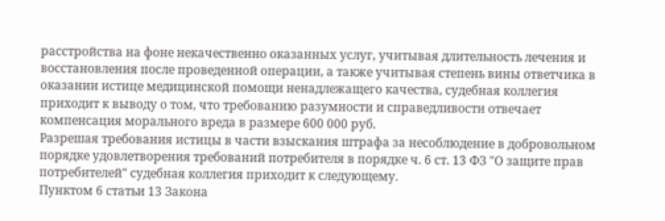расстройства на фоне некачественно оказанных услуг, учитывая длительность лечения и восстановления после проведенной операции, а также учитывая степень вины ответчика в оказании истице медицинской помощи ненадлежащего качества, судебная коллегия приходит к выводу о том, что требованию разумности и справедливости отвечает компенсация морального вреда в размере 600 000 руб.
Разрешая требования истицы в части взыскания штрафа за несоблюдение в добровольном порядке удовлетворения требований потребителя в порядке ч. 6 ст. 13 ФЗ "О защите прав потребителей" судебная коллегия приходит к следующему.
Пунктом 6 статьи 13 Закона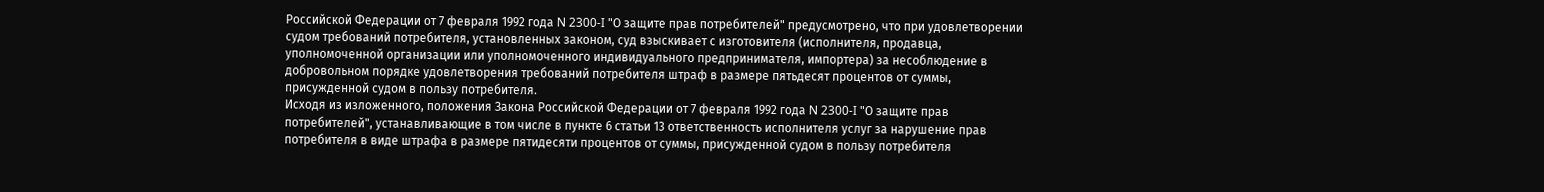Российской Федерации от 7 февраля 1992 года N 2300-I "О защите прав потребителей" предусмотрено, что при удовлетворении судом требований потребителя, установленных законом, суд взыскивает с изготовителя (исполнителя, продавца, уполномоченной организации или уполномоченного индивидуального предпринимателя, импортера) за несоблюдение в добровольном порядке удовлетворения требований потребителя штраф в размере пятьдесят процентов от суммы, присужденной судом в пользу потребителя.
Исходя из изложенного, положения Закона Российской Федерации от 7 февраля 1992 года N 2300-I "О защите прав потребителей", устанавливающие в том числе в пункте 6 статьи 13 ответственность исполнителя услуг за нарушение прав потребителя в виде штрафа в размере пятидесяти процентов от суммы, присужденной судом в пользу потребителя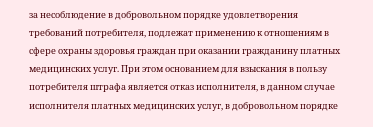за несоблюдение в добровольном порядке удовлетворения требований потребителя, подлежат применению к отношениям в сфере охраны здоровья граждан при оказании гражданину платных медицинских услуг. При этом основанием для взыскания в пользу потребителя штрафа является отказ исполнителя, в данном случае исполнителя платных медицинских услуг, в добровольном порядке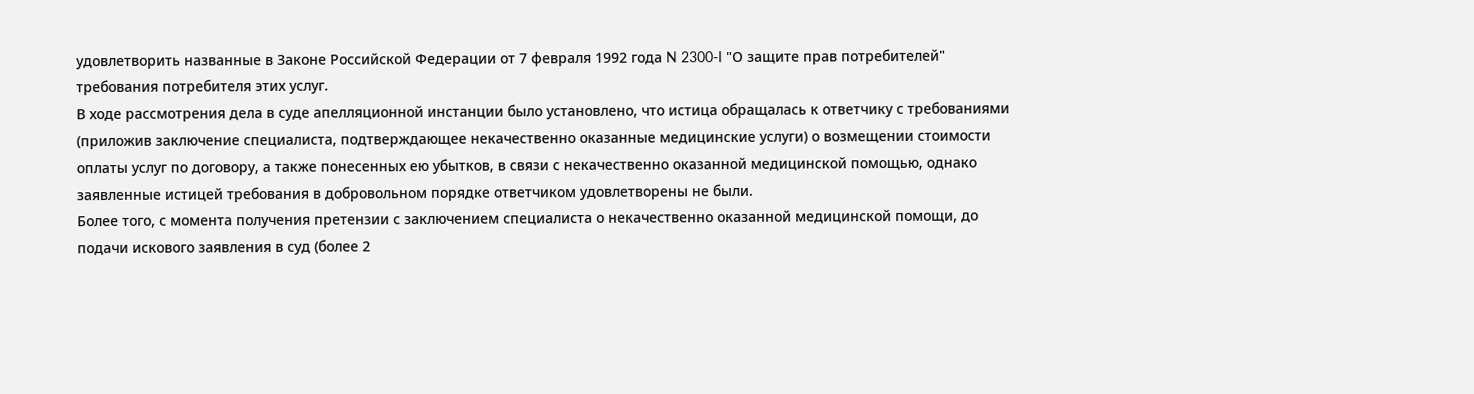удовлетворить названные в Законе Российской Федерации от 7 февраля 1992 года N 2300-I "О защите прав потребителей" требования потребителя этих услуг.
В ходе рассмотрения дела в суде апелляционной инстанции было установлено, что истица обращалась к ответчику с требованиями (приложив заключение специалиста, подтверждающее некачественно оказанные медицинские услуги) о возмещении стоимости оплаты услуг по договору, а также понесенных ею убытков, в связи с некачественно оказанной медицинской помощью, однако заявленные истицей требования в добровольном порядке ответчиком удовлетворены не были.
Более того, с момента получения претензии с заключением специалиста о некачественно оказанной медицинской помощи, до подачи искового заявления в суд (более 2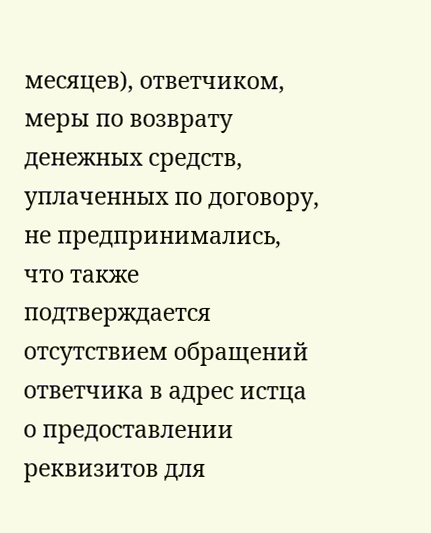месяцев), ответчиком, меры по возврату денежных средств, уплаченных по договору, не предпринимались, что также подтверждается отсутствием обращений ответчика в адрес истца о предоставлении реквизитов для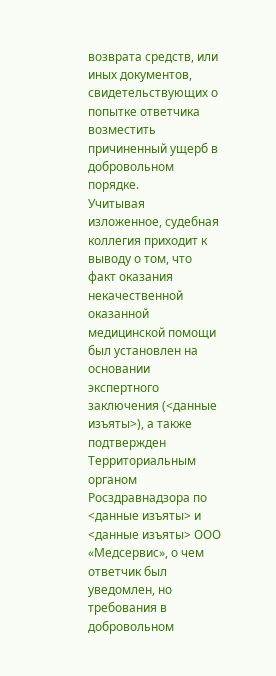возврата средств, или иных документов, свидетельствующих о попытке ответчика возместить причиненный ущерб в добровольном порядке.
Учитывая изложенное, судебная коллегия приходит к выводу о том, что факт оказания некачественной оказанной медицинской помощи был установлен на основании экспертного заключения (<данные изъяты>), а также подтвержден Территориальным органом Росздравнадзора по <данные изъяты> и <данные изъяты> ООО «Медсервис», о чем ответчик был уведомлен, но требования в добровольном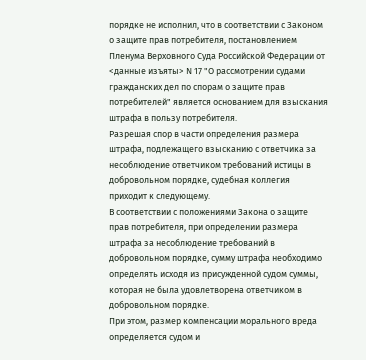порядке не исполнил, что в соответствии с Законом о защите прав потребителя, постановлением Пленума Верховного Суда Российской Федерации от <данные изъяты> N 17 "О рассмотрении судами гражданских дел по спорам о защите прав потребителей" является основанием для взыскания штрафа в пользу потребителя.
Разрешая спор в части определения размера штрафа, подлежащего взысканию с ответчика за несоблюдение ответчиком требований истицы в добровольном порядке, судебная коллегия приходит к следующему.
В соответствии с положениями Закона о защите прав потребителя, при определении размера штрафа за несоблюдение требований в добровольном порядке, сумму штрафа необходимо определять исходя из присужденной судом суммы, которая не была удовлетворена ответчиком в добровольном порядке.
При этом, размер компенсации морального вреда определяется судом и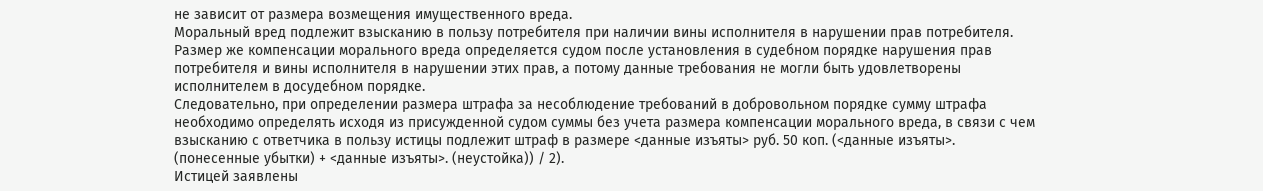не зависит от размера возмещения имущественного вреда.
Моральный вред подлежит взысканию в пользу потребителя при наличии вины исполнителя в нарушении прав потребителя. Размер же компенсации морального вреда определяется судом после установления в судебном порядке нарушения прав потребителя и вины исполнителя в нарушении этих прав, а потому данные требования не могли быть удовлетворены исполнителем в досудебном порядке.
Следовательно, при определении размера штрафа за несоблюдение требований в добровольном порядке сумму штрафа необходимо определять исходя из присужденной судом суммы без учета размера компенсации морального вреда, в связи с чем взысканию с ответчика в пользу истицы подлежит штраф в размере <данные изъяты> руб. 50 коп. (<данные изъяты>. (понесенные убытки) + <данные изъяты>. (неустойка)) / 2).
Истицей заявлены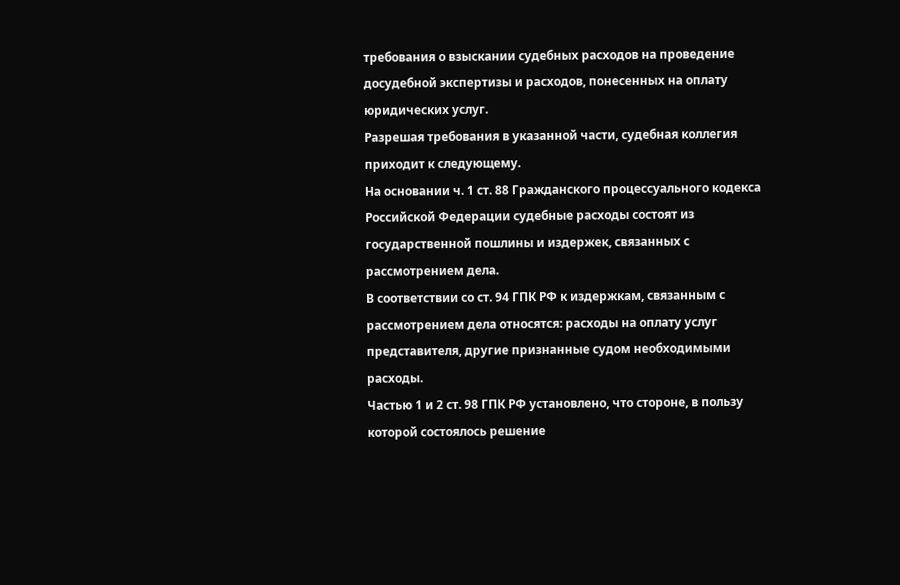требования о взыскании судебных расходов на проведение досудебной экспертизы и расходов, понесенных на оплату юридических услуг.
Разрешая требования в указанной части, судебная коллегия приходит к следующему.
На основании ч. 1 ст. 88 Гражданского процессуального кодекса Российской Федерации судебные расходы состоят из государственной пошлины и издержек, связанных с рассмотрением дела.
В соответствии со ст. 94 ГПК РФ к издержкам, связанным с рассмотрением дела относятся: расходы на оплату услуг представителя, другие признанные судом необходимыми расходы.
Частью 1 и 2 ст. 98 ГПК РФ установлено, что стороне, в пользу которой состоялось решение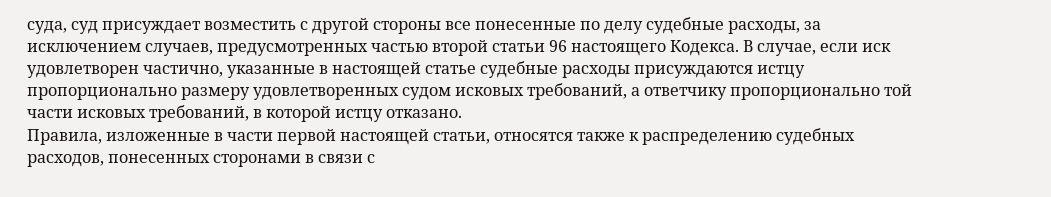суда, суд присуждает возместить с другой стороны все понесенные по делу судебные расходы, за исключением случаев, предусмотренных частью второй статьи 96 настоящего Кодекса. В случае, если иск удовлетворен частично, указанные в настоящей статье судебные расходы присуждаются истцу пропорционально размеру удовлетворенных судом исковых требований, а ответчику пропорционально той части исковых требований, в которой истцу отказано.
Правила, изложенные в части первой настоящей статьи, относятся также к распределению судебных расходов, понесенных сторонами в связи с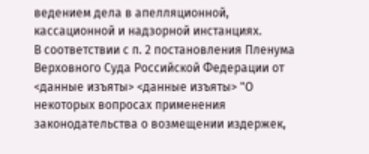ведением дела в апелляционной, кассационной и надзорной инстанциях.
В соответствии с п. 2 постановления Пленума Верховного Суда Российской Федерации от <данные изъяты> <данные изъяты> "О некоторых вопросах применения законодательства о возмещении издержек,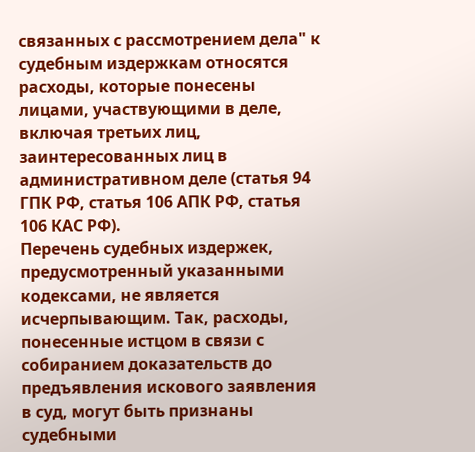связанных с рассмотрением дела" к судебным издержкам относятся расходы, которые понесены лицами, участвующими в деле, включая третьих лиц, заинтересованных лиц в административном деле (статья 94 ГПК РФ, статья 106 АПК РФ, статья 106 КАС РФ).
Перечень судебных издержек, предусмотренный указанными кодексами, не является исчерпывающим. Так, расходы, понесенные истцом в связи с собиранием доказательств до предъявления искового заявления в суд, могут быть признаны судебными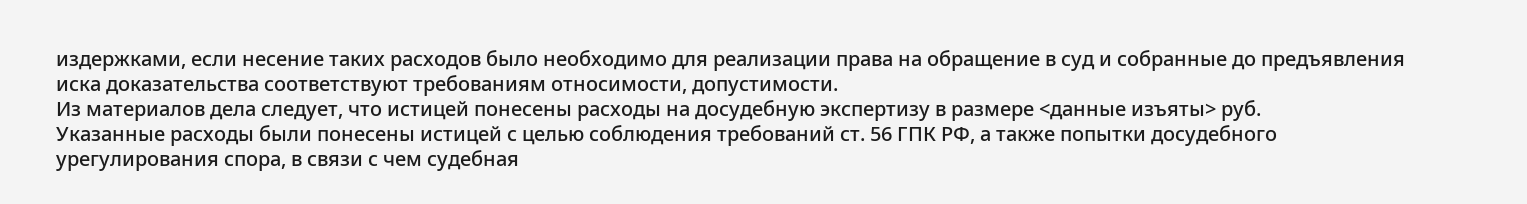издержками, если несение таких расходов было необходимо для реализации права на обращение в суд и собранные до предъявления иска доказательства соответствуют требованиям относимости, допустимости.
Из материалов дела следует, что истицей понесены расходы на досудебную экспертизу в размере <данные изъяты> руб.
Указанные расходы были понесены истицей с целью соблюдения требований ст. 56 ГПК РФ, а также попытки досудебного урегулирования спора, в связи с чем судебная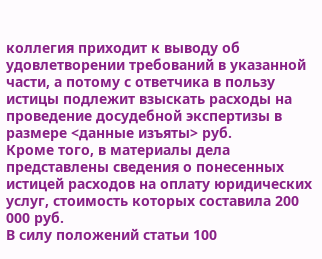коллегия приходит к выводу об удовлетворении требований в указанной части, а потому с ответчика в пользу истицы подлежит взыскать расходы на проведение досудебной экспертизы в размере <данные изъяты> руб.
Кроме того, в материалы дела представлены сведения о понесенных истицей расходов на оплату юридических услуг, стоимость которых составила 200 000 руб.
В силу положений статьи 100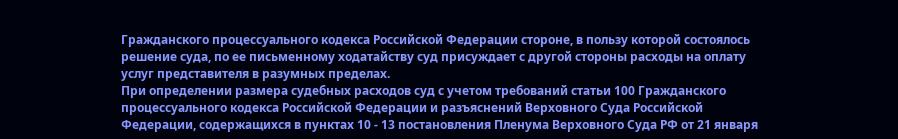Гражданского процессуального кодекса Российской Федерации стороне, в пользу которой состоялось решение суда, по ее письменному ходатайству суд присуждает с другой стороны расходы на оплату услуг представителя в разумных пределах.
При определении размера судебных расходов суд с учетом требований статьи 100 Гражданского процессуального кодекса Российской Федерации и разъяснений Верховного Суда Российской Федерации, содержащихся в пунктах 10 - 13 постановления Пленума Верховного Суда РФ от 21 января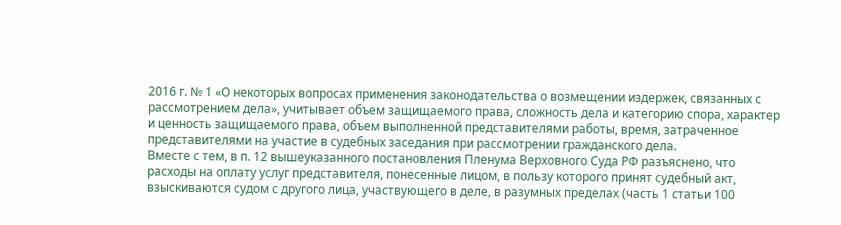2016 г. № 1 «О некоторых вопросах применения законодательства о возмещении издержек, связанных с рассмотрением дела», учитывает объем защищаемого права, сложность дела и категорию спора, характер и ценность защищаемого права, объем выполненной представителями работы, время, затраченное представителями на участие в судебных заседания при рассмотрении гражданского дела.
Вместе с тем, в п. 12 вышеуказанного постановления Пленума Верховного Суда РФ разъяснено, что расходы на оплату услуг представителя, понесенные лицом, в пользу которого принят судебный акт, взыскиваются судом с другого лица, участвующего в деле, в разумных пределах (часть 1 статьи 100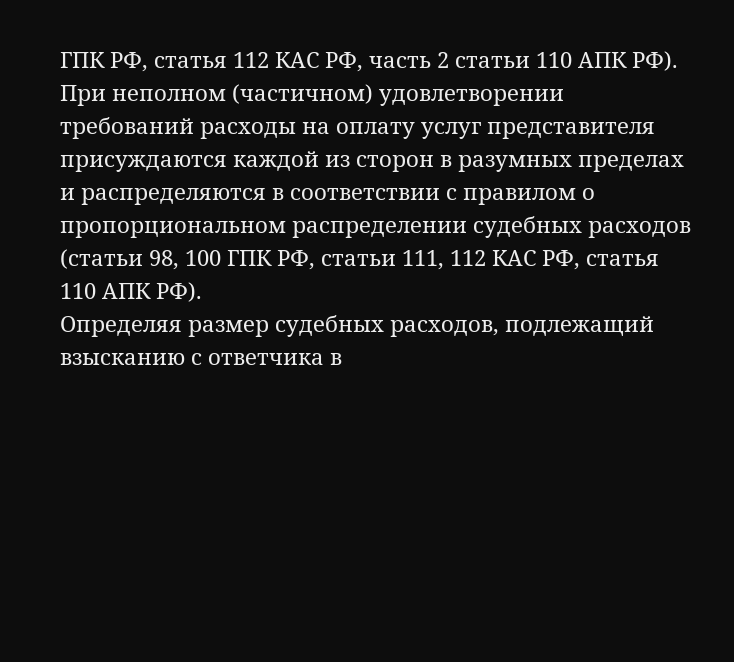ГПК РФ, статья 112 КАС РФ, часть 2 статьи 110 АПК РФ). При неполном (частичном) удовлетворении требований расходы на оплату услуг представителя присуждаются каждой из сторон в разумных пределах и распределяются в соответствии с правилом о пропорциональном распределении судебных расходов (статьи 98, 100 ГПК РФ, статьи 111, 112 КАС РФ, статья 110 АПК РФ).
Определяя размер судебных расходов, подлежащий взысканию с ответчика в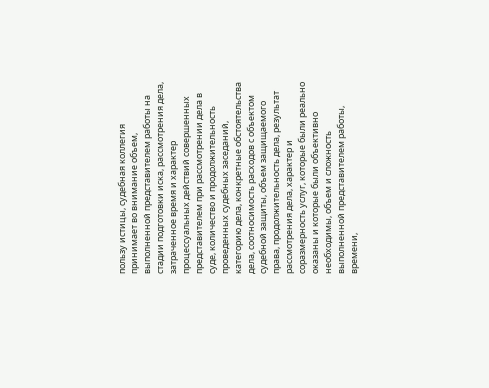пользу истицы, судебная коллегия принимает во внимание объем, выполненной представителем работы на стадии подготовки иска, рассмотрения дела, затраченное время и характер процессуальных действий совершенных представителем при рассмотрении дела в суде, количество и продолжительность проведенных судебных заседаний, категорию дела, конкретные обстоятельства дела, соотносимость расходов с объектом судебной защиты, объем защищаемого права, продолжительность дела, результат рассмотрения дела, характер и соразмерность услуг, которые были реально оказаны и которые были объективно необходимы, объем и сложность выполненной представителем работы, времени,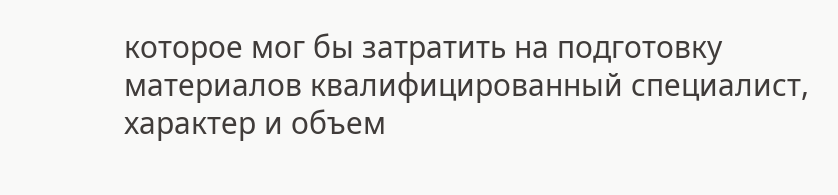которое мог бы затратить на подготовку материалов квалифицированный специалист, характер и объем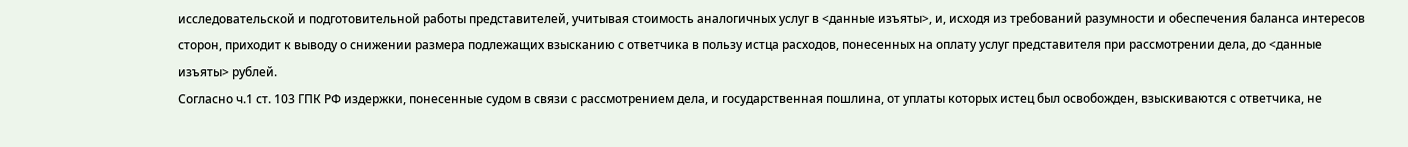исследовательской и подготовительной работы представителей, учитывая стоимость аналогичных услуг в <данные изъяты>, и, исходя из требований разумности и обеспечения баланса интересов сторон, приходит к выводу о снижении размера подлежащих взысканию с ответчика в пользу истца расходов, понесенных на оплату услуг представителя при рассмотрении дела, до <данные изъяты> рублей.
Согласно ч.1 ст. 103 ГПК РФ издержки, понесенные судом в связи с рассмотрением дела, и государственная пошлина, от уплаты которых истец был освобожден, взыскиваются с ответчика, не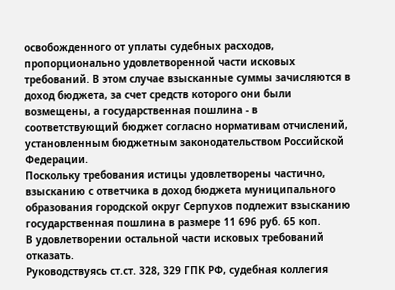освобожденного от уплаты судебных расходов, пропорционально удовлетворенной части исковых требований. В этом случае взысканные суммы зачисляются в доход бюджета, за счет средств которого они были возмещены, а государственная пошлина - в соответствующий бюджет согласно нормативам отчислений, установленным бюджетным законодательством Российской Федерации.
Поскольку требования истицы удовлетворены частично, взысканию с ответчика в доход бюджета муниципального образования городской округ Серпухов подлежит взысканию государственная пошлина в размере 11 696 руб. 65 коп.
В удовлетворении остальной части исковых требований отказать.
Руководствуясь ст.ст. 328, 329 ГПК РФ, судебная коллегия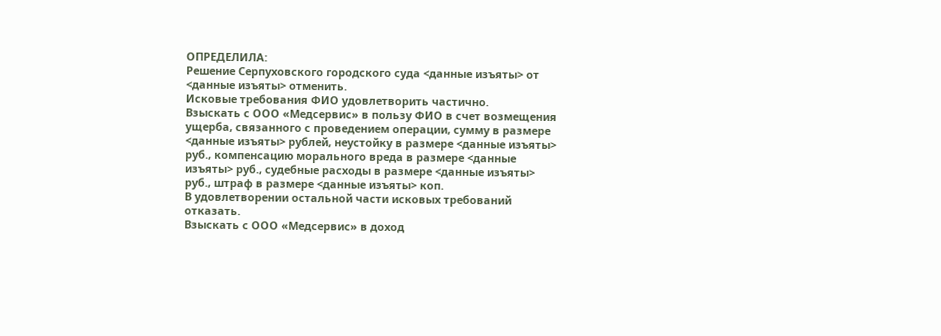ОПРЕДЕЛИЛА:
Решение Серпуховского городского суда <данные изъяты> от <данные изъяты> отменить.
Исковые требования ФИО удовлетворить частично.
Взыскать с ООО «Медсервис» в пользу ФИО в счет возмещения ущерба, связанного с проведением операции, сумму в размере <данные изъяты> рублей, неустойку в размере <данные изъяты> руб., компенсацию морального вреда в размере <данные изъяты> руб., судебные расходы в размере <данные изъяты> руб., штраф в размере <данные изъяты> коп.
В удовлетворении остальной части исковых требований отказать.
Взыскать с ООО «Медсервис» в доход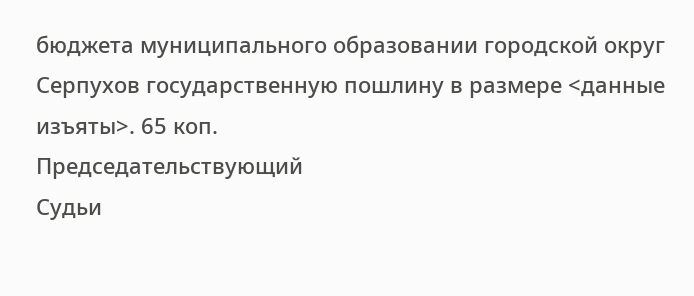бюджета муниципального образовании городской округ Серпухов государственную пошлину в размере <данные изъяты>. 65 коп.
Председательствующий
Судьи